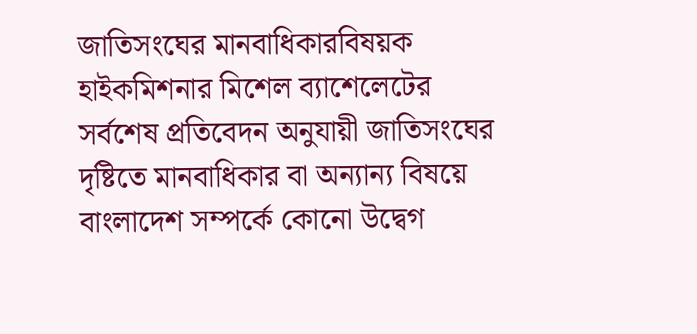জাতিসংঘের মানবাধিকারবিষয়ক হাইকমিশনার মিশেল ব্যাশেলেটের সর্বশেষ প্রতিবেদন অনুযায়ী জাতিসংঘের দৃষ্টিতে মানবাধিকার বা অন্যান্য বিষয়ে বাংলাদেশ সম্পর্কে কোনো উদ্বেগ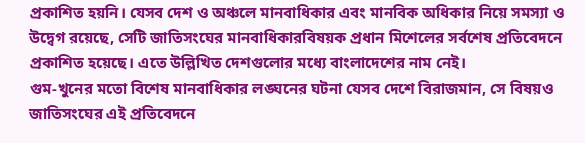প্রকাশিত হয়নি। যেসব দেশ ও অঞ্চলে মানবাধিকার এবং মানবিক অধিকার নিয়ে সমস্যা ও উদ্বেগ রয়েছে, সেটি জাতিসংঘের মানবাধিকারবিষয়ক প্রধান মিশেলের সর্বশেষ প্রতিবেদনে প্রকাশিত হয়েছে। এতে উল্লিখিত দেশগুলোর মধ্যে বাংলাদেশের নাম নেই।
গুম-খুনের মতো বিশেষ মানবাধিকার লঙ্ঘনের ঘটনা যেসব দেশে বিরাজমান, সে বিষয়ও জাতিসংঘের এই প্রতিবেদনে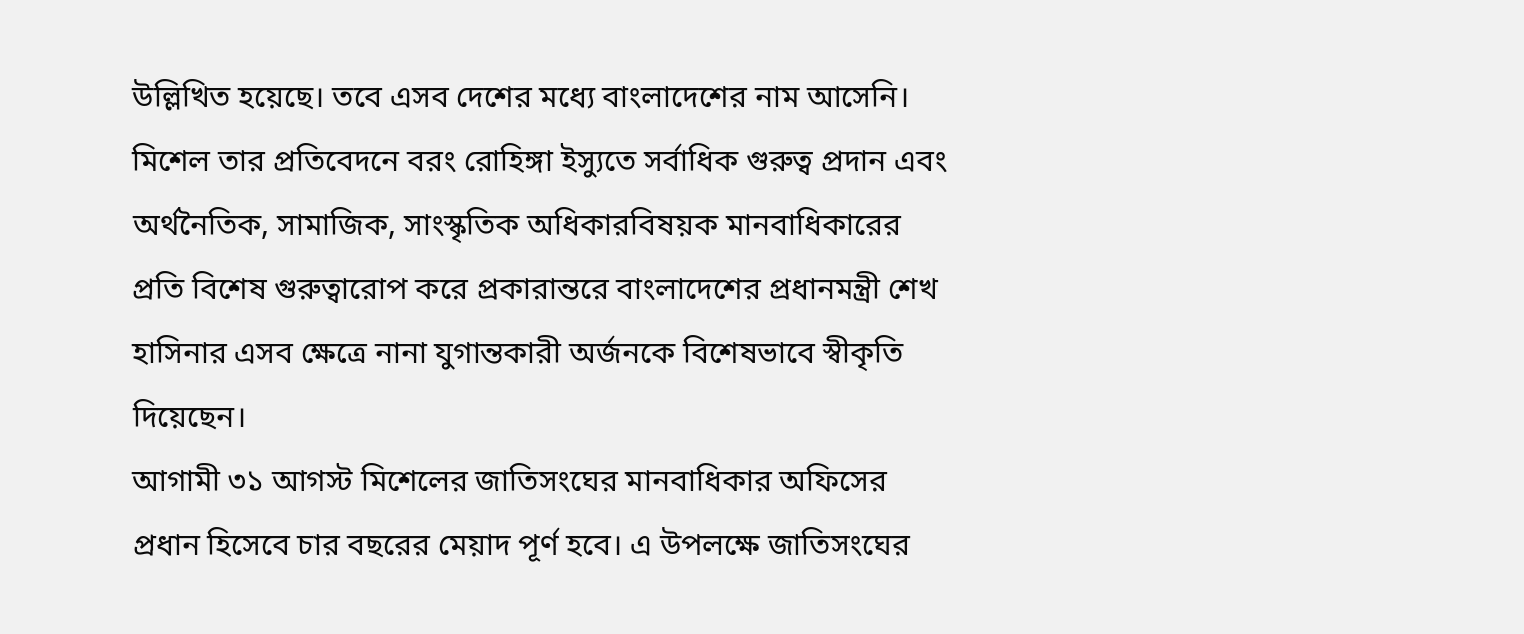উল্লিখিত হয়েছে। তবে এসব দেশের মধ্যে বাংলাদেশের নাম আসেনি। মিশেল তার প্রতিবেদনে বরং রোহিঙ্গা ইস্যুতে সর্বাধিক গুরুত্ব প্রদান এবং অর্থনৈতিক, সামাজিক, সাংস্কৃতিক অধিকারবিষয়ক মানবাধিকারের প্রতি বিশেষ গুরুত্বারোপ করে প্রকারান্তরে বাংলাদেশের প্রধানমন্ত্রী শেখ হাসিনার এসব ক্ষেত্রে নানা যুগান্তকারী অর্জনকে বিশেষভাবে স্বীকৃতি দিয়েছেন।
আগামী ৩১ আগস্ট মিশেলের জাতিসংঘের মানবাধিকার অফিসের প্রধান হিসেবে চার বছরের মেয়াদ পূর্ণ হবে। এ উপলক্ষে জাতিসংঘের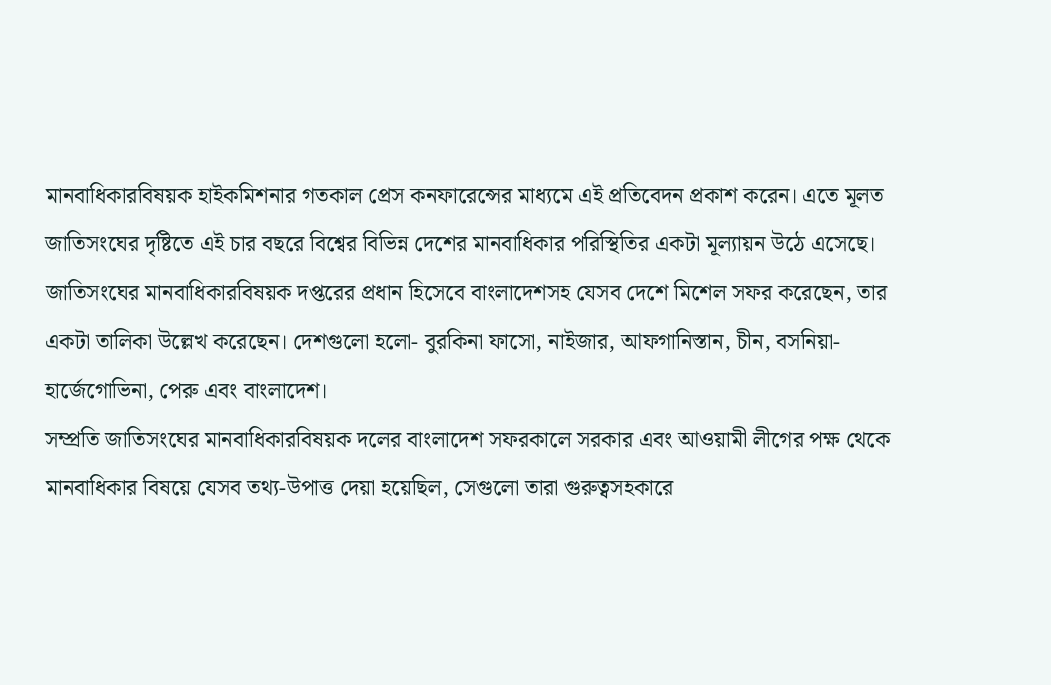মানবাধিকারবিষয়ক হাইকমিশনার গতকাল প্রেস কনফারেন্সের মাধ্যমে এই প্রতিবেদন প্রকাশ করেন। এতে মূলত জাতিসংঘের দৃষ্টিতে এই চার বছরে বিশ্বের বিভিন্ন দেশের মানবাধিকার পরিস্থিতির একটা মূল্যায়ন উঠে এসেছে। জাতিসংঘের মানবাধিকারবিষয়ক দপ্তরের প্রধান হিসেবে বাংলাদেশসহ যেসব দেশে মিশেল সফর করেছেন, তার একটা তালিকা উল্লেখ করেছেন। দেশগুলো হলো- বুরকিনা ফাসো, নাইজার, আফগানিস্তান, চীন, বসনিয়া-হার্জেগোভিনা, পেরু এবং বাংলাদেশ।
সম্প্রতি জাতিসংঘের মানবাধিকারবিষয়ক দলের বাংলাদেশ সফরকালে সরকার এবং আওয়ামী লীগের পক্ষ থেকে মানবাধিকার বিষয়ে যেসব তথ্য-উপাত্ত দেয়া হয়েছিল, সেগুলো তারা গুরুত্বসহকারে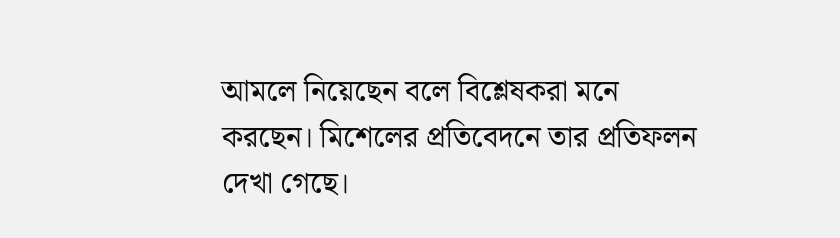আমলে নিয়েছেন বলে বিশ্লেষকরা মনে করছেন। মিশেলের প্রতিবেদনে তার প্রতিফলন দেখা গেছে।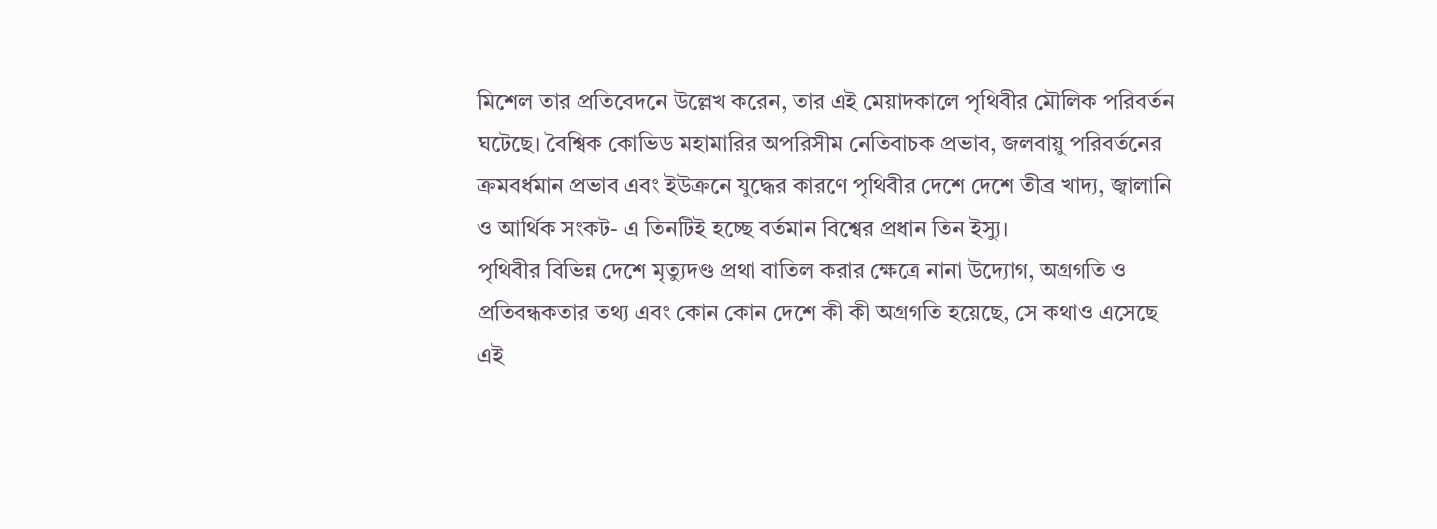মিশেল তার প্রতিবেদনে উল্লেখ করেন, তার এই মেয়াদকালে পৃথিবীর মৌলিক পরিবর্তন ঘটেছে। বৈশ্বিক কোভিড মহামারির অপরিসীম নেতিবাচক প্রভাব, জলবায়ু পরিবর্তনের ক্রমবর্ধমান প্রভাব এবং ইউক্রনে যুদ্ধের কারণে পৃথিবীর দেশে দেশে তীব্র খাদ্য, জ্বালানি ও আর্থিক সংকট- এ তিনটিই হচ্ছে বর্তমান বিশ্বের প্রধান তিন ইস্যু।
পৃথিবীর বিভিন্ন দেশে মৃত্যুদণ্ড প্রথা বাতিল করার ক্ষেত্রে নানা উদ্যোগ, অগ্রগতি ও প্রতিবন্ধকতার তথ্য এবং কোন কোন দেশে কী কী অগ্রগতি হয়েছে, সে কথাও এসেছে এই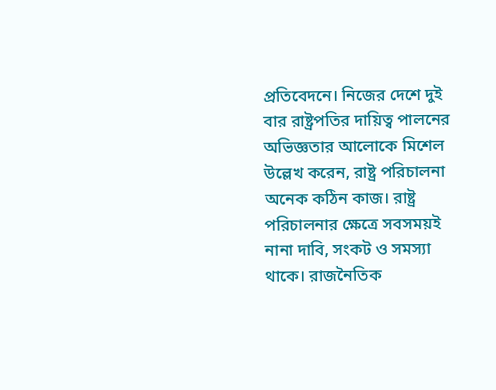প্রতিবেদনে। নিজের দেশে দুই বার রাষ্ট্রপতির দায়িত্ব পালনের অভিজ্ঞতার আলোকে মিশেল উল্লেখ করেন, রাষ্ট্র পরিচালনা অনেক কঠিন কাজ। রাষ্ট্র পরিচালনার ক্ষেত্রে সবসময়ই নানা দাবি, সংকট ও সমস্যা থাকে। রাজনৈতিক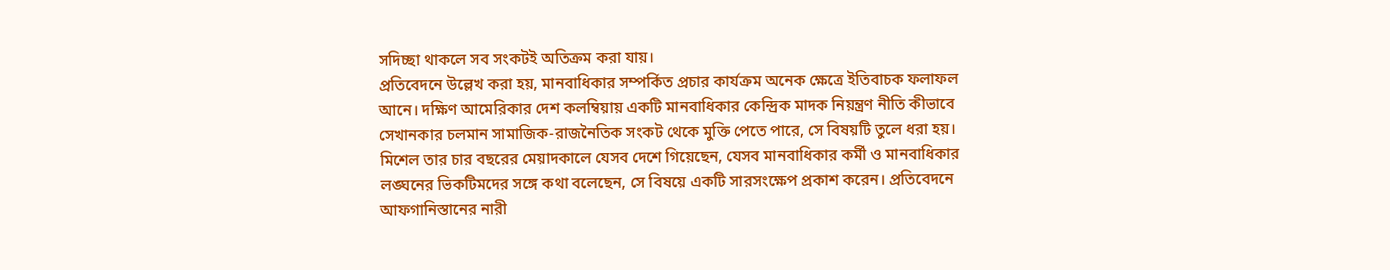সদিচ্ছা থাকলে সব সংকটই অতিক্রম করা যায়।
প্রতিবেদনে উল্লেখ করা হয়, মানবাধিকার সম্পর্কিত প্রচার কার্যক্রম অনেক ক্ষেত্রে ইতিবাচক ফলাফল আনে। দক্ষিণ আমেরিকার দেশ কলম্বিয়ায় একটি মানবাধিকার কেন্দ্রিক মাদক নিয়ন্ত্রণ নীতি কীভাবে সেখানকার চলমান সামাজিক-রাজনৈতিক সংকট থেকে মুক্তি পেতে পারে, সে বিষয়টি তুলে ধরা হয়।
মিশেল তার চার বছরের মেয়াদকালে যেসব দেশে গিয়েছেন, যেসব মানবাধিকার কর্মী ও মানবাধিকার লঙ্ঘনের ভিকটিমদের সঙ্গে কথা বলেছেন, সে বিষয়ে একটি সারসংক্ষেপ প্রকাশ করেন। প্রতিবেদনে আফগানিস্তানের নারী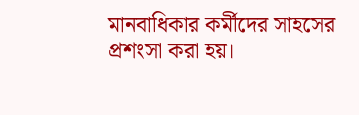মানবাধিকার কর্মীদের সাহসের প্রশংসা করা হয়।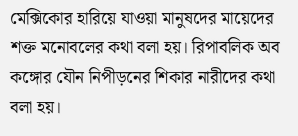মেক্সিকোর হারিয়ে যাওয়া মানুষদের মায়েদের শক্ত মনোবলের কথা বলা হয়। রিপাবলিক অব কঙ্গোর যৌন নিপীড়নের শিকার নারীদের কথা বলা হয়।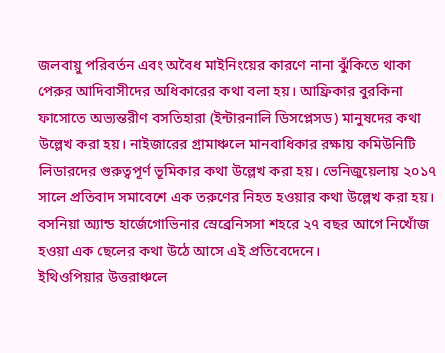জলবায়ু পরিবর্তন এবং অবৈধ মাইনিংয়ের কারণে নানা ঝুঁকিতে থাকা পেরুর আদিবাসীদের অধিকারের কথা বলা হয়। আফ্রিকার বুরকিনা ফাসোতে অভ্যন্তরীণ বসতিহারা (ইন্টারনালি ডিসপ্লেসড) মানুষদের কথা উল্লেখ করা হয়। নাইজারের গ্রামাঞ্চলে মানবাধিকার রক্ষায় কমিউনিটি লিডারদের গুরুত্বপূর্ণ ভূমিকার কথা উল্লেখ করা হয়। ভেনিজুয়েলায় ২০১৭ সালে প্রতিবাদ সমাবেশে এক তরুণের নিহত হওয়ার কথা উল্লেখ করা হয়। বসনিয়া অ্যান্ড হার্জেগোভিনার স্রেব্রেনিসসা শহরে ২৭ বছর আগে নিখোঁজ হওয়া এক ছেলের কথা উঠে আসে এই প্রতিবেদেনে।
ইথিওপিয়ার উত্তরাঞ্চলে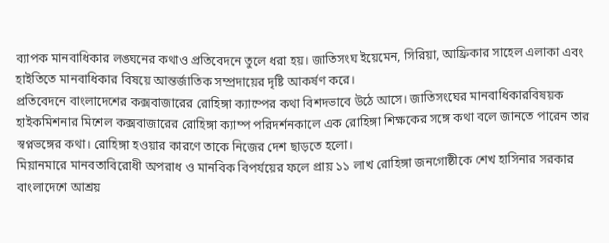ব্যাপক মানবাধিকার লঙ্ঘনের কথাও প্রতিবেদনে তুলে ধরা হয়। জাতিসংঘ ইয়েমেন, সিরিয়া, আফ্রিকার সাহেল এলাকা এবং হাইতিতে মানবাধিকার বিষয়ে আন্তর্জাতিক সম্প্রদায়ের দৃষ্টি আকর্ষণ করে।
প্রতিবেদনে বাংলাদেশের কক্সবাজারের রোহিঙ্গা ক্যাম্পের কথা বিশদভাবে উঠে আসে। জাতিসংঘের মানবাধিকারবিষয়ক হাইকমিশনার মিশেল কক্সবাজারের রোহিঙ্গা ক্যাম্প পরিদর্শনকালে এক রোহিঙ্গা শিক্ষকের সঙ্গে কথা বলে জানতে পারেন তার স্বপ্নভঙ্গের কথা। রোহিঙ্গা হওয়ার কারণে তাকে নিজের দেশ ছাড়তে হলো।
মিয়ানমারে মানবতাবিরোধী অপরাধ ও মানবিক বিপর্যয়ের ফলে প্রায় ১১ লাখ রোহিঙ্গা জনগোষ্ঠীকে শেখ হাসিনার সরকার বাংলাদেশে আশ্রয়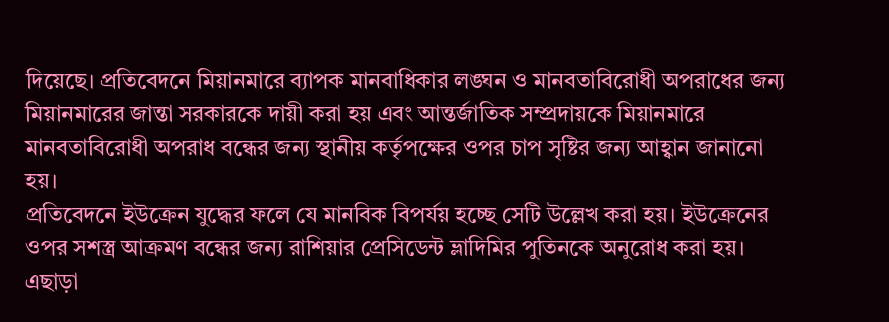দিয়েছে। প্রতিবেদনে মিয়ানমারে ব্যাপক মানবাধিকার লঙ্ঘন ও মানবতাবিরোধী অপরাধের জন্য মিয়ানমারের জান্তা সরকারকে দায়ী করা হয় এবং আন্তর্জাতিক সম্প্রদায়কে মিয়ানমারে মানবতাবিরোধী অপরাধ বন্ধের জন্য স্থানীয় কর্তৃপক্ষের ওপর চাপ সৃষ্টির জন্য আহ্বান জানানো হয়।
প্রতিবেদনে ইউক্রেন যুদ্ধের ফলে যে মানবিক বিপর্যয় হচ্ছে সেটি উল্লেখ করা হয়। ইউক্রেনের ওপর সশস্ত্র আক্রমণ বন্ধের জন্য রাশিয়ার প্রেসিডেন্ট ভ্লাদিমির পুতিনকে অনুরোধ করা হয়। এছাড়া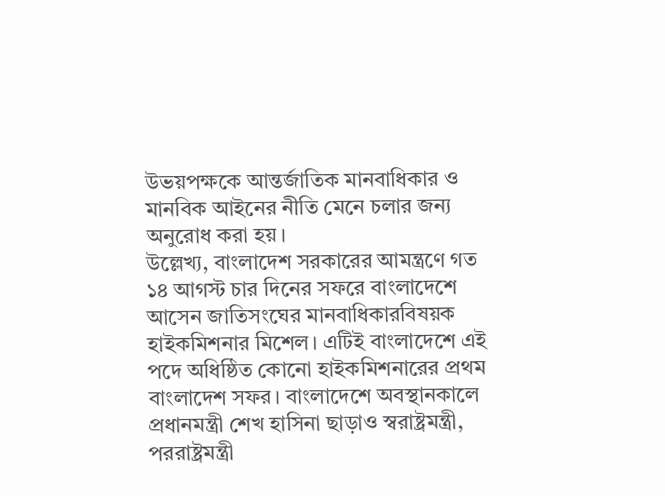উভয়পক্ষকে আন্তর্জাতিক মানবাধিকার ও মানবিক আইনের নীতি মেনে চলার জন্য অনুরোধ করা হয়।
উল্লেখ্য, বাংলাদেশ সরকারের আমন্ত্রণে গত ১৪ আগস্ট চার দিনের সফরে বাংলাদেশে আসেন জাতিসংঘের মানবাধিকারবিষয়ক হাইকমিশনার মিশেল। এটিই বাংলাদেশে এই পদে অধিষ্ঠিত কোনো হাইকমিশনারের প্রথম বাংলাদেশ সফর। বাংলাদেশে অবস্থানকালে প্রধানমন্ত্রী শেখ হাসিনা ছাড়াও স্বরাষ্ট্রমন্ত্রী, পররাষ্ট্রমন্ত্রী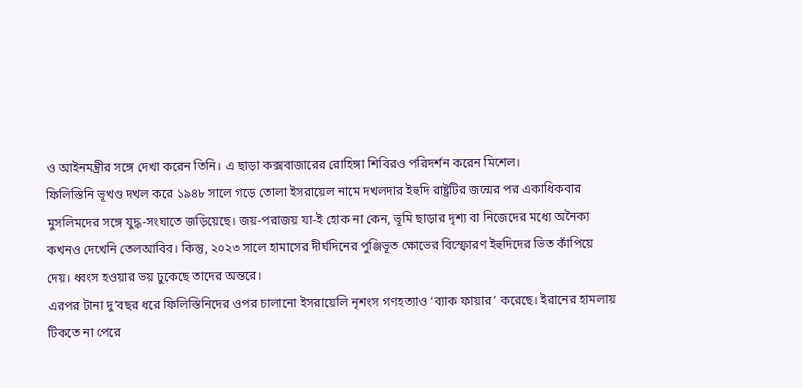ও আইনমন্ত্রীর সঙ্গে দেখা করেন তিনি। এ ছাড়া কক্সবাজারের রোহিঙ্গা শিবিরও পরিদর্শন করেন মিশেল।
ফিলিস্তিনি ভূখণ্ড দখল করে ১৯৪৮ সালে গড়ে তোলা ইসরায়েল নামে দখলদার ইহুদি রাষ্ট্রটির জন্মের পর একাধিকবার মুসলিমদের সঙ্গে যুদ্ধ-সংঘাতে জড়িয়েছে। জয়-পরাজয় যা-ই হোক না কেন, ভূমি ছাড়ার দৃশ্য বা নিজেদের মধ্যে অনৈক্য কখনও দেখেনি তেলআবিব। কিন্তু, ২০২৩ সালে হামাসের দীর্ঘদিনের পুঞ্জিভূত ক্ষোভের বিস্ফোরণ ইহুদিদের ভিত কাঁপিয়ে দেয়। ধ্বংস হওয়ার ভয় ঢুকেছে তাদের অন্তরে।
এরপর টানা দু’বছর ধরে ফিলিস্তিনিদের ওপর চালানো ইসরায়েলি নৃশংস গণহত্যাও ‘ব্যাক ফায়ার’ করেছে। ইরানের হামলায় টিকতে না পেরে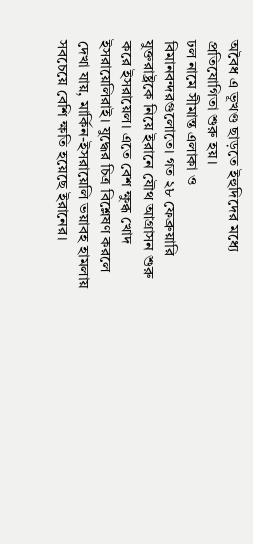অবৈধ এ ভূখণ্ড ছাড়তে ইহুদিদের মধ্যে প্রতিযোগিতা শুরু হয়।
ঢল নামে সীমান্ত এলাকা ও বিমানবন্দরগুলোতে। গত ২৮ ফেব্রুয়ারি যুক্তরাষ্ট্রকে নিয়ে ইরানে যৌথ আগ্রাসন শুরু করে ইসরায়েল। এতে বেশ ক্ষুব্ধ খোদ ইসরায়েলিরাই। যুদ্ধের চিত্র বিশ্লেষণ করলে দেখা যায়, মার্কিন-ইসরায়েলি ভয়াবহ হামলায় সবচেয়ে বেশি ক্ষতি হয়েছে ইরানের।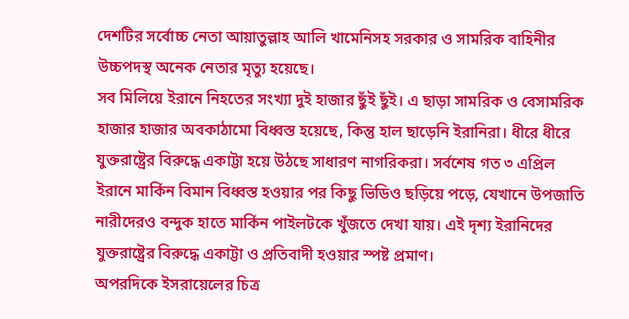দেশটির সর্বোচ্চ নেতা আয়াতুল্লাহ আলি খামেনিসহ সরকার ও সামরিক বাহিনীর উচ্চপদস্থ অনেক নেতার মৃত্যু হয়েছে।
সব মিলিয়ে ইরানে নিহতের সংখ্যা দুই হাজার ছুঁই ছুঁই। এ ছাড়া সামরিক ও বেসামরিক হাজার হাজার অবকাঠামো বিধ্বস্ত হয়েছে, কিন্তু হাল ছাড়েনি ইরানিরা। ধীরে ধীরে যুক্তরাষ্ট্রের বিরুদ্ধে একাট্টা হয়ে উঠছে সাধারণ নাগরিকরা। সর্বশেষ গত ৩ এপ্রিল ইরানে মার্কিন বিমান বিধ্বস্ত হওয়ার পর কিছু ভিডিও ছড়িয়ে পড়ে, যেখানে উপজাতি নারীদেরও বন্দুক হাতে মার্কিন পাইলটকে খুঁজতে দেখা যায়। এই দৃশ্য ইরানিদের যুক্তরাষ্ট্রের বিরুদ্ধে একাট্টা ও প্রতিবাদী হওয়ার স্পষ্ট প্রমাণ।
অপরদিকে ইসরায়েলের চিত্র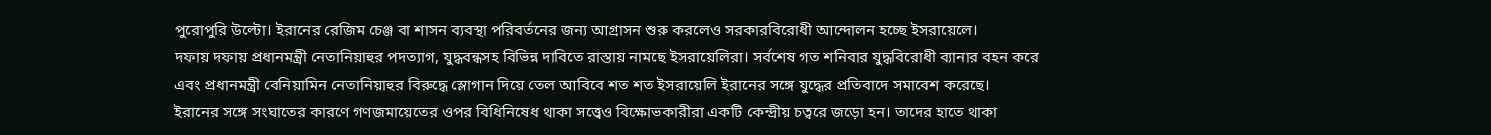পুরোপুরি উল্টো। ইরানের রেজিম চেঞ্জ বা শাসন ব্যবস্থা পরিবর্তনের জন্য আগ্রাসন শুরু করলেও সরকারবিরোধী আন্দোলন হচ্ছে ইসরায়েলে।
দফায় দফায় প্রধানমন্ত্রী নেতানিয়াহুর পদত্যাগ, যুদ্ধবন্ধসহ বিভিন্ন দাবিতে রাস্তায় নামছে ইসরায়েলিরা। সর্বশেষ গত শনিবার যুদ্ধবিরোধী ব্যানার বহন করে এবং প্রধানমন্ত্রী বেনিয়ামিন নেতানিয়াহুর বিরুদ্ধে স্লোগান দিয়ে তেল আবিবে শত শত ইসরায়েলি ইরানের সঙ্গে যুদ্ধের প্রতিবাদে সমাবেশ করেছে।
ইরানের সঙ্গে সংঘাতের কারণে গণজমায়েতের ওপর বিধিনিষেধ থাকা সত্ত্বেও বিক্ষোভকারীরা একটি কেন্দ্রীয় চত্বরে জড়ো হন। তাদের হাতে থাকা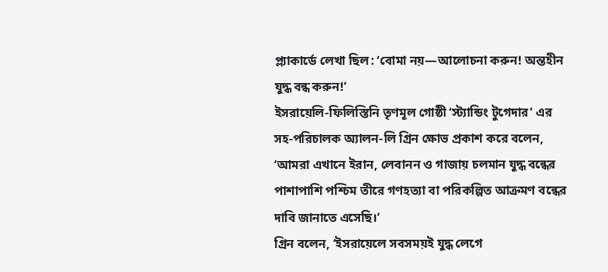প্ল্যাকার্ডে লেখা ছিল: ‘বোমা নয়—আলোচনা করুন! অন্তহীন যুদ্ধ বন্ধ করুন!’
ইসরায়েলি-ফিলিস্তিনি তৃণমূল গোষ্ঠী ‘স্ট্যান্ডিং টুগেদার’ এর সহ-পরিচালক অ্যালন-লি গ্রিন ক্ষোভ প্রকাশ করে বলেন, ‘আমরা এখানে ইরান, লেবানন ও গাজায় চলমান যুদ্ধ বন্ধের পাশাপাশি পশ্চিম তীরে গণহত্যা বা পরিকল্পিত আক্রমণ বন্ধের দাবি জানাতে এসেছি।’
গ্রিন বলেন, ‘ইসরায়েলে সবসময়ই যুদ্ধ লেগে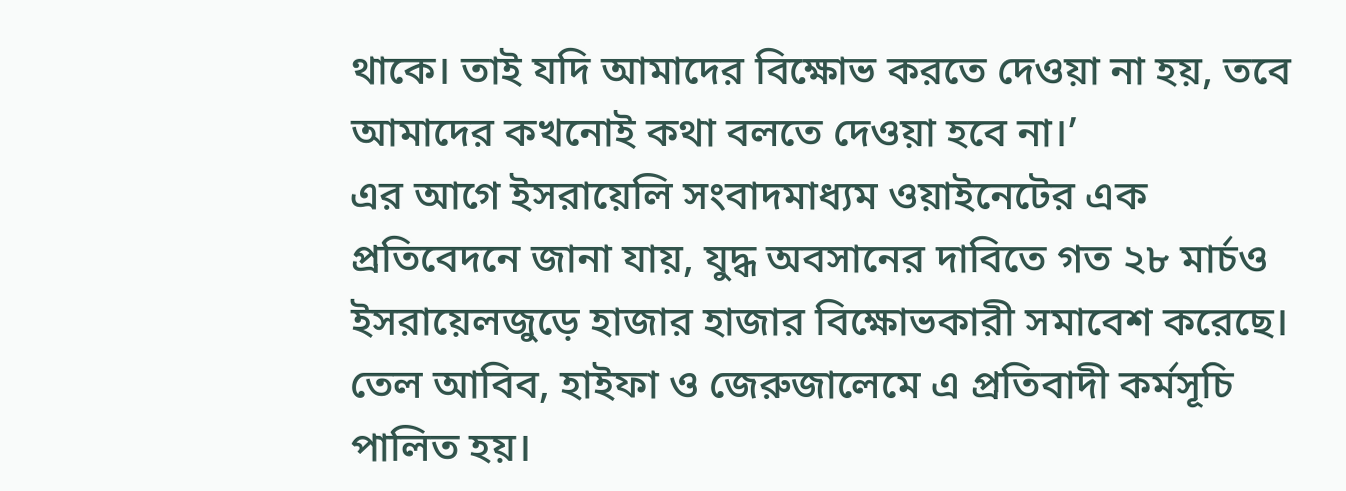থাকে। তাই যদি আমাদের বিক্ষোভ করতে দেওয়া না হয়, তবে আমাদের কখনোই কথা বলতে দেওয়া হবে না।’
এর আগে ইসরায়েলি সংবাদমাধ্যম ওয়াইনেটের এক প্রতিবেদনে জানা যায়, যুদ্ধ অবসানের দাবিতে গত ২৮ মার্চও ইসরায়েলজুড়ে হাজার হাজার বিক্ষোভকারী সমাবেশ করেছে। তেল আবিব, হাইফা ও জেরুজালেমে এ প্রতিবাদী কর্মসূচি পালিত হয়।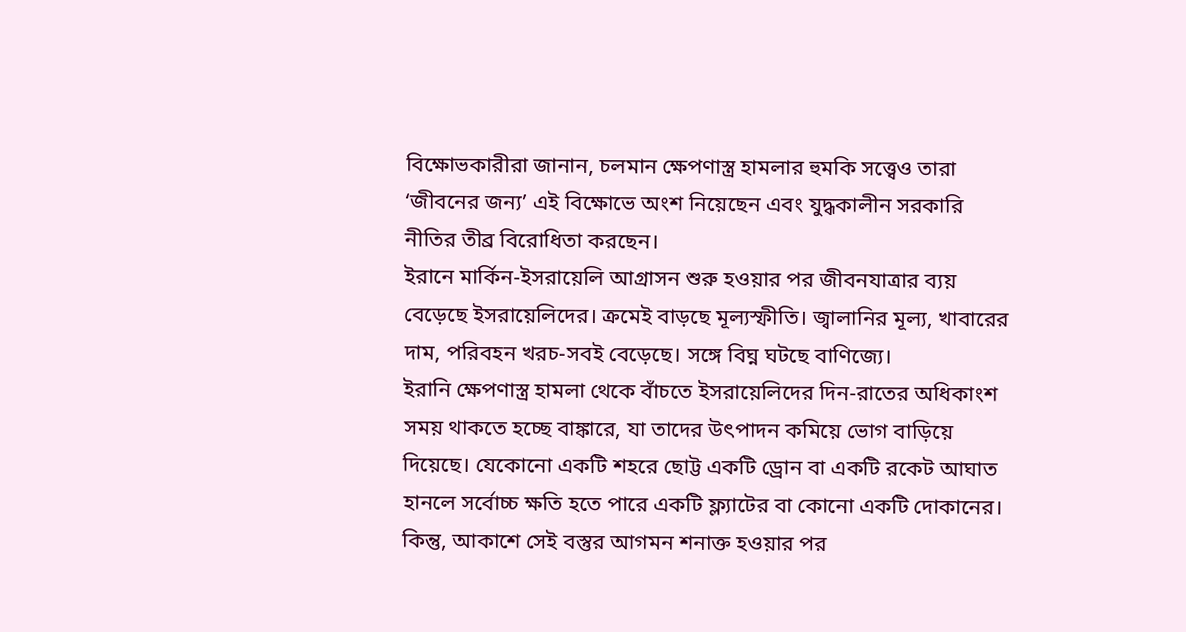বিক্ষোভকারীরা জানান, চলমান ক্ষেপণাস্ত্র হামলার হুমকি সত্ত্বেও তারা ‘জীবনের জন্য’ এই বিক্ষোভে অংশ নিয়েছেন এবং যুদ্ধকালীন সরকারি নীতির তীব্র বিরোধিতা করছেন।
ইরানে মার্কিন-ইসরায়েলি আগ্রাসন শুরু হওয়ার পর জীবনযাত্রার ব্যয় বেড়েছে ইসরায়েলিদের। ক্রমেই বাড়ছে মূল্যস্ফীতি। জ্বালানির মূল্য, খাবারের দাম, পরিবহন খরচ-সবই বেড়েছে। সঙ্গে বিঘ্ন ঘটছে বাণিজ্যে।
ইরানি ক্ষেপণাস্ত্র হামলা থেকে বাঁচতে ইসরায়েলিদের দিন-রাতের অধিকাংশ সময় থাকতে হচ্ছে বাঙ্কারে, যা তাদের উৎপাদন কমিয়ে ভোগ বাড়িয়ে দিয়েছে। যেকোনো একটি শহরে ছোট্ট একটি ড্রোন বা একটি রকেট আঘাত হানলে সর্বোচ্চ ক্ষতি হতে পারে একটি ফ্ল্যাটের বা কোনো একটি দোকানের।
কিন্তু, আকাশে সেই বস্তুর আগমন শনাক্ত হওয়ার পর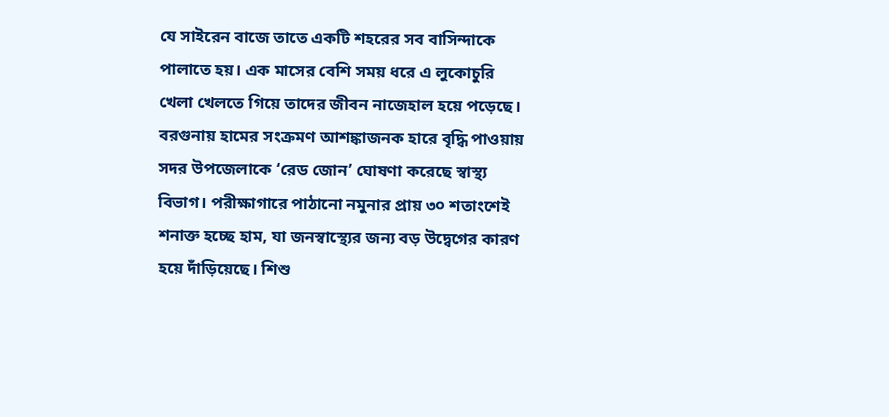যে সাইরেন বাজে তাতে একটি শহরের সব বাসিন্দাকে পালাতে হয়। এক মাসের বেশি সময় ধরে এ লুকোচুরি খেলা খেলতে গিয়ে তাদের জীবন নাজেহাল হয়ে পড়েছে।
বরগুনায় হামের সংক্রমণ আশঙ্কাজনক হারে বৃদ্ধি পাওয়ায় সদর উপজেলাকে ‘রেড জোন’ ঘোষণা করেছে স্বাস্থ্য বিভাগ। পরীক্ষাগারে পাঠানো নমুনার প্রায় ৩০ শতাংশেই শনাক্ত হচ্ছে হাম, যা জনস্বাস্থ্যের জন্য বড় উদ্বেগের কারণ হয়ে দাঁড়িয়েছে। শিশু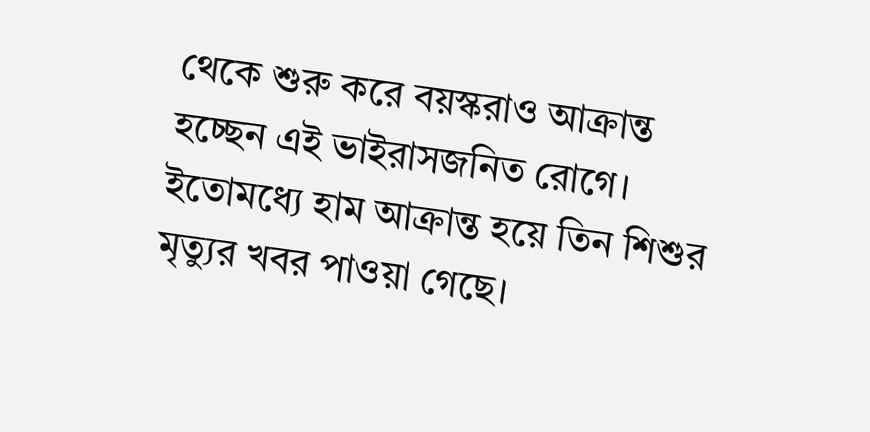থেকে শুরু করে বয়স্করাও আক্রান্ত হচ্ছেন এই ভাইরাসজনিত রোগে। ইতোমধ্যে হাম আক্রান্ত হয়ে তিন শিশুর মৃত্যুর খবর পাওয়া গেছে।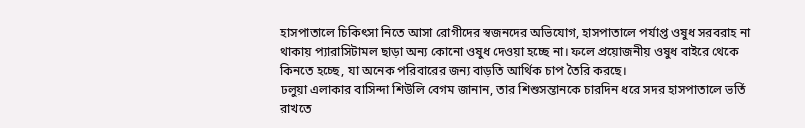হাসপাতালে চিকিৎসা নিতে আসা রোগীদের স্বজনদের অভিযোগ, হাসপাতালে পর্যাপ্ত ওষুধ সরবরাহ না থাকায় প্যারাসিটামল ছাড়া অন্য কোনো ওষুধ দেওয়া হচ্ছে না। ফলে প্রয়োজনীয় ওষুধ বাইরে থেকে কিনতে হচ্ছে, যা অনেক পরিবারের জন্য বাড়তি আর্থিক চাপ তৈরি করছে।
ঢলুয়া এলাকার বাসিন্দা শিউলি বেগম জানান, তার শিশুসন্তানকে চারদিন ধরে সদর হাসপাতালে ভর্তি রাখতে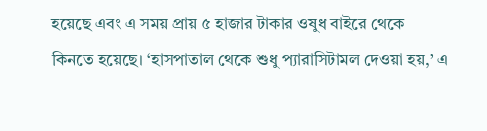হয়েছে এবং এ সময় প্রায় ৫ হাজার টাকার ওষুধ বাইরে থেকে কিনতে হয়েছে। ‘হাসপাতাল থেকে শুধু প্যারাসিটামল দেওয়া হয়,’ এ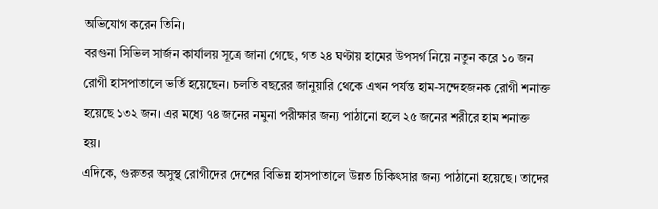অভিযোগ করেন তিনি।
বরগুনা সিভিল সার্জন কার্যালয় সূত্রে জানা গেছে, গত ২৪ ঘণ্টায় হামের উপসর্গ নিয়ে নতুন করে ১০ জন রোগী হাসপাতালে ভর্তি হয়েছেন। চলতি বছরের জানুয়ারি থেকে এখন পর্যন্ত হাম-সন্দেহজনক রোগী শনাক্ত হয়েছে ১৩২ জন। এর মধ্যে ৭৪ জনের নমুনা পরীক্ষার জন্য পাঠানো হলে ২৫ জনের শরীরে হাম শনাক্ত হয়।
এদিকে, গুরুতর অসুস্থ রোগীদের দেশের বিভিন্ন হাসপাতালে উন্নত চিকিৎসার জন্য পাঠানো হয়েছে। তাদের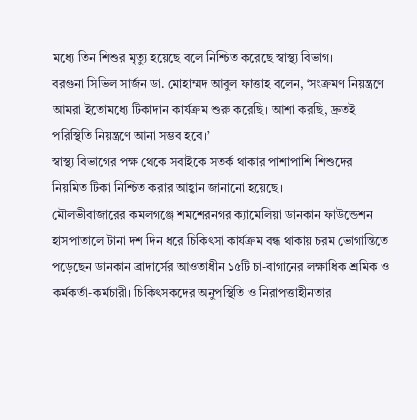মধ্যে তিন শিশুর মৃত্যু হয়েছে বলে নিশ্চিত করেছে স্বাস্থ্য বিভাগ।
বরগুনা সিভিল সার্জন ডা. মোহাম্মদ আবুল ফাত্তাহ বলেন, ‘সংক্রমণ নিয়ন্ত্রণে আমরা ইতোমধ্যে টিকাদান কার্যক্রম শুরু করেছি। আশা করছি, দ্রুতই পরিস্থিতি নিয়ন্ত্রণে আনা সম্ভব হবে।’
স্বাস্থ্য বিভাগের পক্ষ থেকে সবাইকে সতর্ক থাকার পাশাপাশি শিশুদের নিয়মিত টিকা নিশ্চিত করার আহ্বান জানানো হয়েছে।
মৌলভীবাজারের কমলগঞ্জে শমশেরনগর ক্যামেলিয়া ডানকান ফাউন্ডেশন হাসপাতালে টানা দশ দিন ধরে চিকিৎসা কার্যক্রম বন্ধ থাকায় চরম ভোগান্তিতে পড়েছেন ডানকান ব্রাদার্সের আওতাধীন ১৫টি চা-বাগানের লক্ষাধিক শ্রমিক ও কর্মকর্তা-কর্মচারী। চিকিৎসকদের অনুপস্থিতি ও নিরাপত্তাহীনতার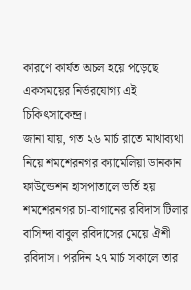কারণে কার্যত অচল হয়ে পড়েছে একসময়ের নির্ভরযোগ্য এই চিকিৎসাকেন্দ্র।
জানা যায়, গত ২৬ মার্চ রাতে মাথাব্যথা নিয়ে শমশেরনগর ক্যামেলিয়া ডানকান ফাউন্ডেশন হাসপাতালে ভর্তি হয় শমশেরনগর চা-বাগানের রবিদাস টিলার বাসিন্দা বাবুল রবিদাসের মেয়ে ঐশী রবিদাস। পরদিন ২৭ মার্চ সকালে তার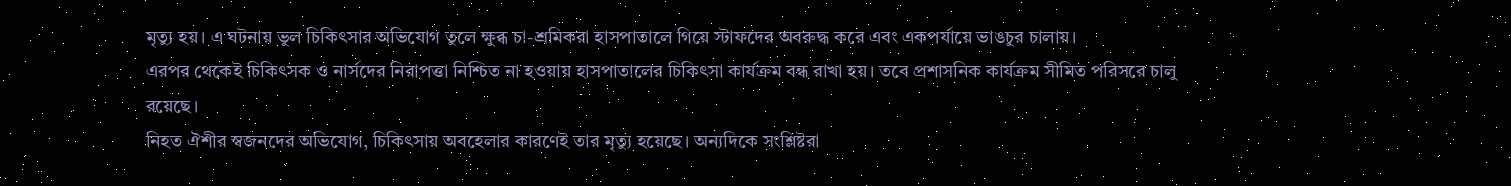মৃত্যু হয়। এ ঘটনায় ভুল চিকিৎসার অভিযোগ তুলে ক্ষুব্ধ চা-শ্রমিকরা হাসপাতালে গিয়ে স্টাফদের অবরুদ্ধ করে এবং একপর্যায়ে ভাঙচুর চালায়।
এরপর থেকেই চিকিৎসক ও নার্সদের নিরাপত্তা নিশ্চিত না হওয়ায় হাসপাতালের চিকিৎসা কার্যক্রম বন্ধ রাখা হয়। তবে প্রশাসনিক কার্যক্রম সীমিত পরিসরে চালু রয়েছে।
নিহত ঐশীর স্বজনদের অভিযোগ, চিকিৎসায় অবহেলার কারণেই তার মৃত্যু হয়েছে। অন্যদিকে সংশ্লিষ্টরা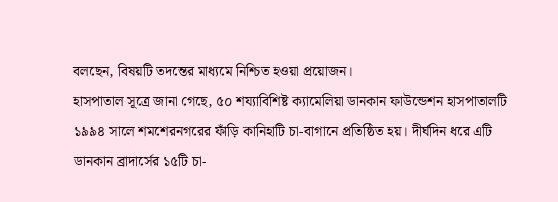বলছেন, বিষয়টি তদন্তের মাধ্যমে নিশ্চিত হওয়া প্রয়োজন।
হাসপাতাল সূত্রে জানা গেছে, ৫০ শয্যাবিশিষ্ট ক্যামেলিয়া ডানকান ফাউন্ডেশন হাসপাতালটি ১৯৯৪ সালে শমশেরনগরের ফাঁড়ি কানিহাটি চা-বাগানে প্রতিষ্ঠিত হয়। দীর্ঘদিন ধরে এটি ডানকান ব্রাদার্সের ১৫টি চা-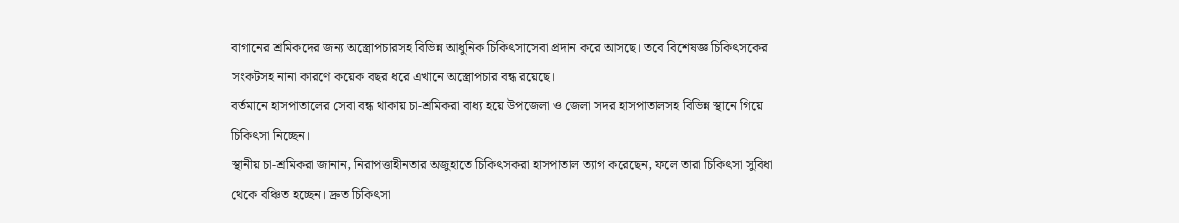বাগানের শ্রমিকদের জন্য অস্ত্রোপচারসহ বিভিন্ন আধুনিক চিকিৎসাসেবা প্রদান করে আসছে। তবে বিশেষজ্ঞ চিকিৎসকের সংকটসহ নানা কারণে কয়েক বছর ধরে এখানে অস্ত্রোপচার বন্ধ রয়েছে।
বর্তমানে হাসপাতালের সেবা বন্ধ থাকায় চা-শ্রমিকরা বাধ্য হয়ে উপজেলা ও জেলা সদর হাসপাতালসহ বিভিন্ন স্থানে গিয়ে চিকিৎসা নিচ্ছেন।
স্থানীয় চা-শ্রমিকরা জানান, নিরাপত্তাহীনতার অজুহাতে চিকিৎসকরা হাসপাতাল ত্যাগ করেছেন, ফলে তারা চিকিৎসা সুবিধা থেকে বঞ্চিত হচ্ছেন। দ্রুত চিকিৎসা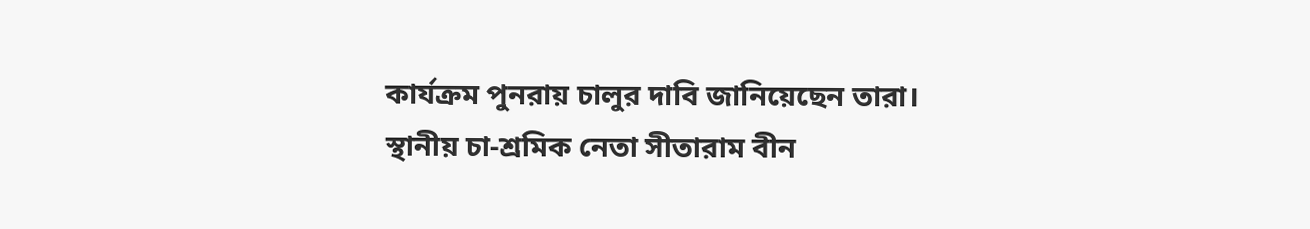কার্যক্রম পুনরায় চালুর দাবি জানিয়েছেন তারা।
স্থানীয় চা-শ্রমিক নেতা সীতারাম বীন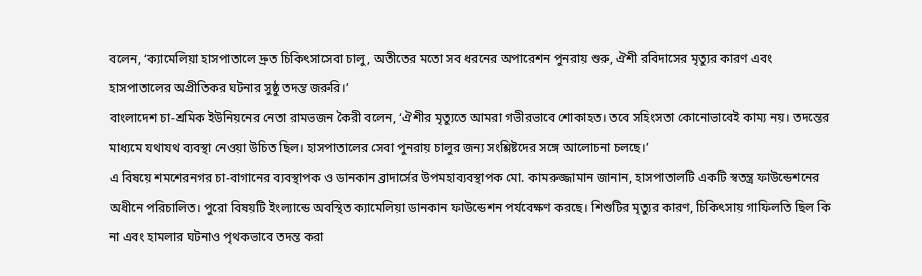বলেন, ‘ক্যামেলিয়া হাসপাতালে দ্রুত চিকিৎসাসেবা চালু, অতীতের মতো সব ধরনের অপারেশন পুনরায় শুরু, ঐশী রবিদাসের মৃত্যুর কারণ এবং হাসপাতালের অপ্রীতিকর ঘটনার সুষ্ঠু তদন্ত জরুরি।’
বাংলাদেশ চা-শ্রমিক ইউনিয়নের নেতা রামভজন কৈরী বলেন, ‘ঐশীর মৃত্যুতে আমরা গভীরভাবে শোকাহত। তবে সহিংসতা কোনোভাবেই কাম্য নয়। তদন্তের মাধ্যমে যথাযথ ব্যবস্থা নেওয়া উচিত ছিল। হাসপাতালের সেবা পুনরায় চালুর জন্য সংশ্লিষ্টদের সঙ্গে আলোচনা চলছে।’
এ বিষয়ে শমশেরনগর চা-বাগানের ব্যবস্থাপক ও ডানকান ব্রাদার্সের উপমহাব্যবস্থাপক মো. কামরুজ্জামান জানান, হাসপাতালটি একটি স্বতন্ত্র ফাউন্ডেশনের অধীনে পরিচালিত। পুরো বিষয়টি ইংল্যান্ডে অবস্থিত ক্যামেলিয়া ডানকান ফাউন্ডেশন পর্যবেক্ষণ করছে। শিশুটির মৃত্যুর কারণ, চিকিৎসায় গাফিলতি ছিল কি না এবং হামলার ঘটনাও পৃথকভাবে তদন্ত করা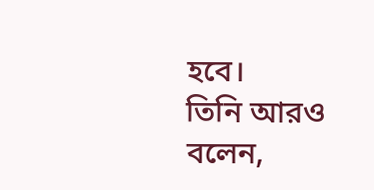হবে।
তিনি আরও বলেন,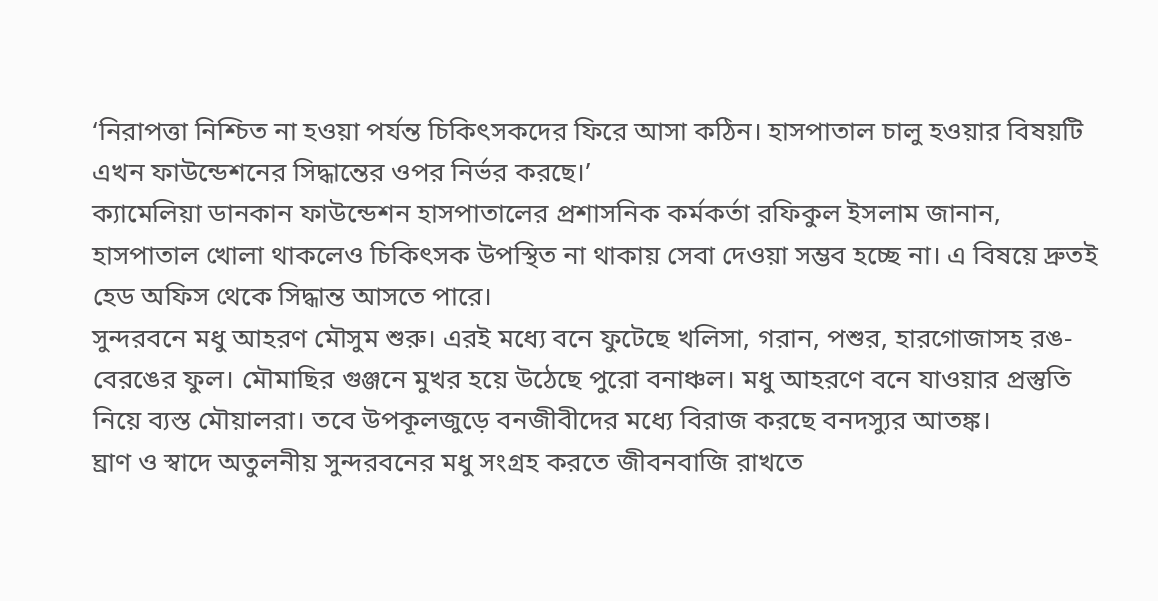‘নিরাপত্তা নিশ্চিত না হওয়া পর্যন্ত চিকিৎসকদের ফিরে আসা কঠিন। হাসপাতাল চালু হওয়ার বিষয়টি এখন ফাউন্ডেশনের সিদ্ধান্তের ওপর নির্ভর করছে।’
ক্যামেলিয়া ডানকান ফাউন্ডেশন হাসপাতালের প্রশাসনিক কর্মকর্তা রফিকুল ইসলাম জানান, হাসপাতাল খোলা থাকলেও চিকিৎসক উপস্থিত না থাকায় সেবা দেওয়া সম্ভব হচ্ছে না। এ বিষয়ে দ্রুতই হেড অফিস থেকে সিদ্ধান্ত আসতে পারে।
সুন্দরবনে মধু আহরণ মৌসুম শুরু। এরই মধ্যে বনে ফুটেছে খলিসা, গরান, পশুর, হারগোজাসহ রঙ-বেরঙের ফুল। মৌমাছির গুঞ্জনে মুখর হয়ে উঠেছে পুরো বনাঞ্চল। মধু আহরণে বনে যাওয়ার প্রস্তুতি নিয়ে ব্যস্ত মৌয়ালরা। তবে উপকূলজুড়ে বনজীবীদের মধ্যে বিরাজ করছে বনদস্যুর আতঙ্ক।
ঘ্রাণ ও স্বাদে অতুলনীয় সুন্দরবনের মধু সংগ্রহ করতে জীবনবাজি রাখতে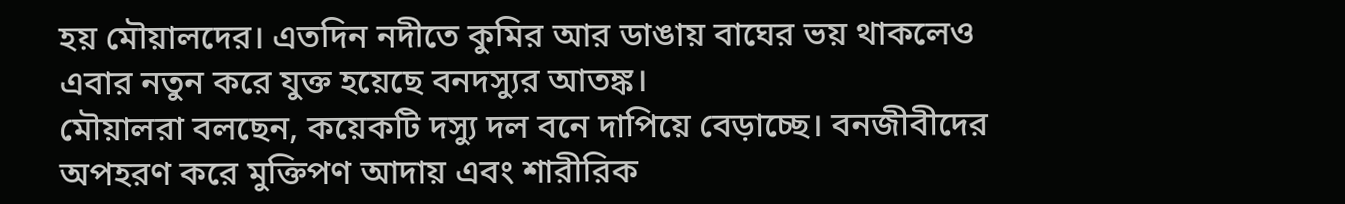হয় মৌয়ালদের। এতদিন নদীতে কুমির আর ডাঙায় বাঘের ভয় থাকলেও এবার নতুন করে যুক্ত হয়েছে বনদস্যুর আতঙ্ক।
মৌয়ালরা বলছেন, কয়েকটি দস্যু দল বনে দাপিয়ে বেড়াচ্ছে। বনজীবীদের অপহরণ করে মুক্তিপণ আদায় এবং শারীরিক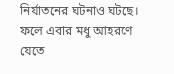নির্যাতনের ঘটনাও ঘটছে। ফলে এবার মধু আহরণে যেতে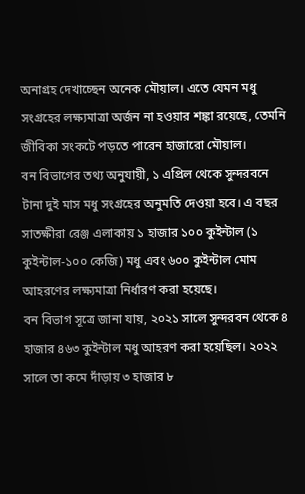অনাগ্রহ দেখাচ্ছেন অনেক মৌয়াল। এতে যেমন মধু সংগ্রহের লক্ষ্যমাত্রা অর্জন না হওয়ার শঙ্কা রয়েছে, তেমনি জীবিকা সংকটে পড়তে পারেন হাজারো মৌয়াল।
বন বিভাগের তথ্য অনুযায়ী, ১ এপ্রিল থেকে সুন্দরবনে টানা দুই মাস মধু সংগ্রহের অনুমতি দেওয়া হবে। এ বছর সাতক্ষীরা রেঞ্জ এলাকায় ১ হাজার ১০০ কুইন্টাল (১ কুইন্টাল-১০০ কেজি) মধু এবং ৬০০ কুইন্টাল মোম আহরণের লক্ষ্যমাত্রা নির্ধারণ করা হয়েছে।
বন বিভাগ সূত্রে জানা যায়, ২০২১ সালে সুন্দরবন থেকে ৪ হাজার ৪৬৩ কুইন্টাল মধু আহরণ করা হয়েছিল। ২০২২ সালে তা কমে দাঁড়ায় ৩ হাজার ৮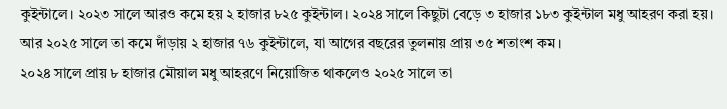কুইন্টালে। ২০২৩ সালে আরও কমে হয় ২ হাজার ৮২৫ কুইন্টাল। ২০২৪ সালে কিছুটা বেড়ে ৩ হাজার ১৮৩ কুইন্টাল মধু আহরণ করা হয়। আর ২০২৫ সালে তা কমে দাঁড়ায় ২ হাজার ৭৬ কুইন্টালে, যা আগের বছরের তুলনায় প্রায় ৩৫ শতাংশ কম।
২০২৪ সালে প্রায় ৮ হাজার মৌয়াল মধু আহরণে নিয়োজিত থাকলেও ২০২৫ সালে তা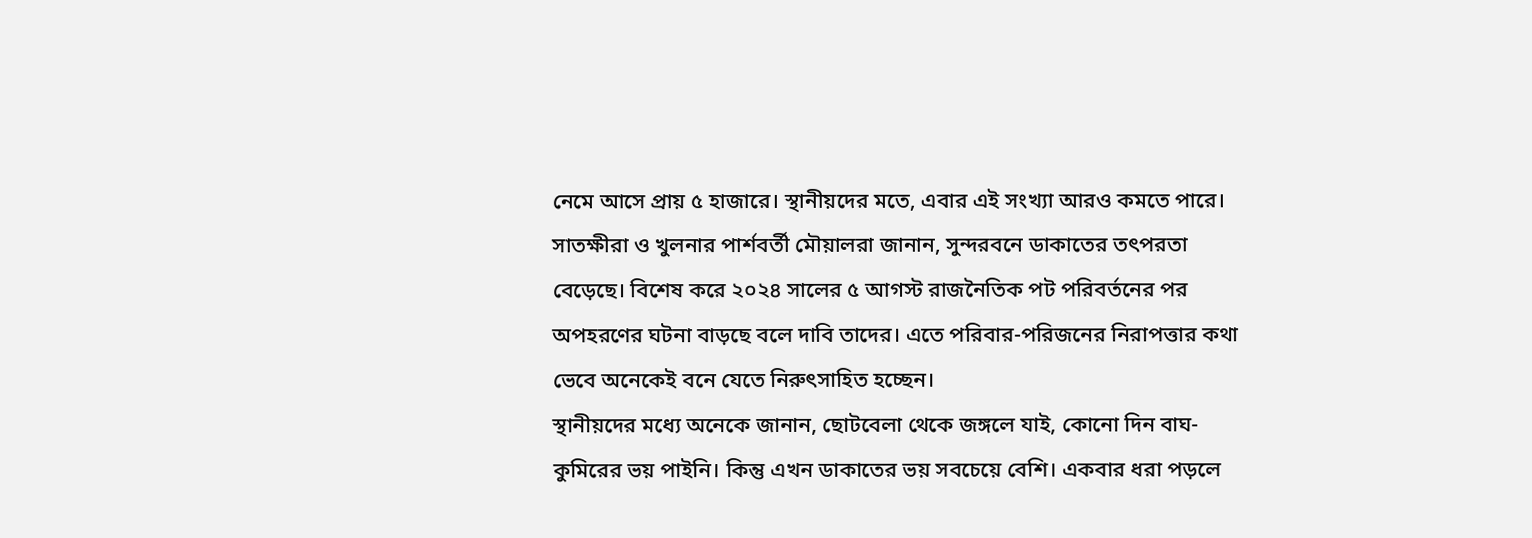নেমে আসে প্রায় ৫ হাজারে। স্থানীয়দের মতে, এবার এই সংখ্যা আরও কমতে পারে।
সাতক্ষীরা ও খুলনার পার্শবর্তী মৌয়ালরা জানান, সুন্দরবনে ডাকাতের তৎপরতা বেড়েছে। বিশেষ করে ২০২৪ সালের ৫ আগস্ট রাজনৈতিক পট পরিবর্তনের পর অপহরণের ঘটনা বাড়ছে বলে দাবি তাদের। এতে পরিবার-পরিজনের নিরাপত্তার কথা ভেবে অনেকেই বনে যেতে নিরুৎসাহিত হচ্ছেন।
স্থানীয়দের মধ্যে অনেকে জানান, ছোটবেলা থেকে জঙ্গলে যাই, কোনো দিন বাঘ-কুমিরের ভয় পাইনি। কিন্তু এখন ডাকাতের ভয় সবচেয়ে বেশি। একবার ধরা পড়লে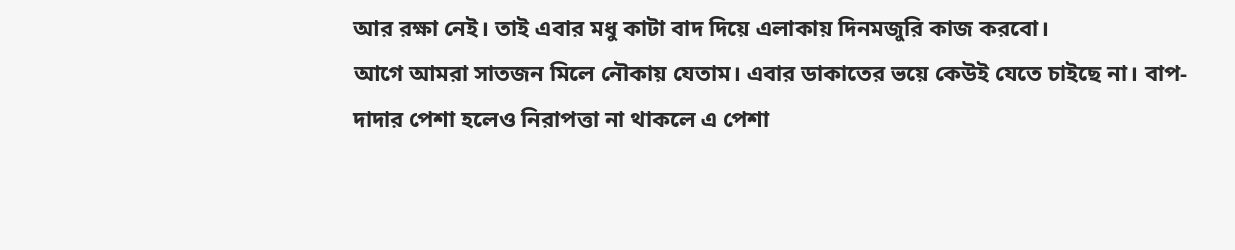আর রক্ষা নেই। তাই এবার মধু কাটা বাদ দিয়ে এলাকায় দিনমজুরি কাজ করবো।
আগে আমরা সাতজন মিলে নৌকায় যেতাম। এবার ডাকাতের ভয়ে কেউই যেতে চাইছে না। বাপ-দাদার পেশা হলেও নিরাপত্তা না থাকলে এ পেশা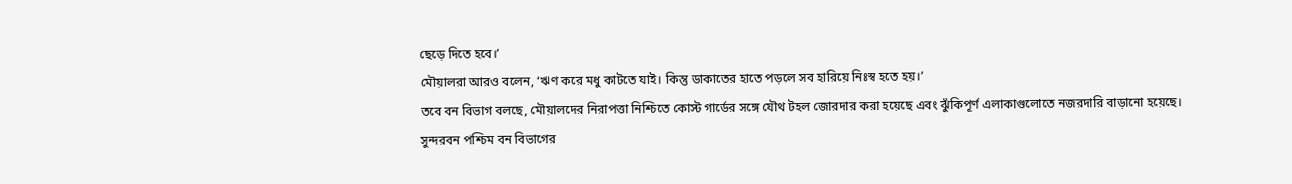ছেড়ে দিতে হবে।’
মৌয়ালরা আরও বলেন, ‘ঋণ করে মধু কাটতে যাই। কিন্তু ডাকাতের হাতে পড়লে সব হারিয়ে নিঃস্ব হতে হয়।’
তবে বন বিভাগ বলছে, মৌয়ালদের নিরাপত্তা নিশ্চিতে কোস্ট গার্ডের সঙ্গে যৌথ টহল জোরদার করা হয়েছে এবং ঝুঁকিপূর্ণ এলাকাগুলোতে নজরদারি বাড়ানো হয়েছে।
সুন্দরবন পশ্চিম বন বিভাগের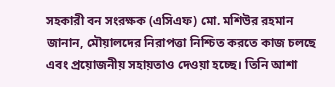সহকারী বন সংরক্ষক (এসিএফ) মো. মশিউর রহমান জানান, মৌয়ালদের নিরাপত্তা নিশ্চিত করতে কাজ চলছে এবং প্রয়োজনীয় সহায়তাও দেওয়া হচ্ছে। তিনি আশা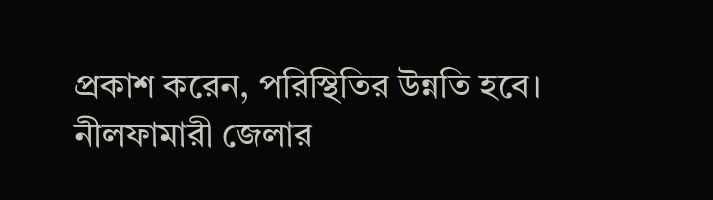প্রকাশ করেন, পরিস্থিতির উন্নতি হবে।
নীলফামারী জেলার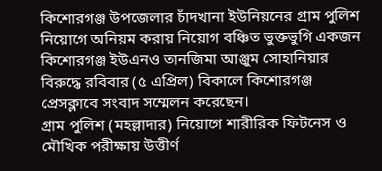কিশোরগঞ্জ উপজেলার চাঁদখানা ইউনিয়নের গ্রাম পুলিশ নিয়োগে অনিয়ম করায় নিয়োগ বঞ্চিত ভুক্তভুগি একজন কিশোরগঞ্জ ইউএনও তানজিমা আঞ্জুম সোহানিয়ার বিরুদ্ধে রবিবার (৫ এপ্রিল) বিকালে কিশোরগঞ্জ প্রেসক্লাবে সংবাদ সম্মেলন করেছেন।
গ্রাম পুলিশ (মহল্লাদার) নিয়োগে শারীরিক ফিটনেস ও মৌখিক পরীক্ষায় উত্তীর্ণ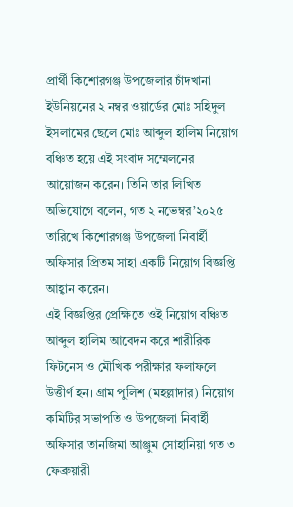প্রার্থী কিশোরগঞ্জ উপজেলার চাঁদখানা ইউনিয়নের ২ নম্বর ওয়ার্ডের মোঃ সহিদুল ইসলামের ছেলে মোঃ আব্দুল হালিম নিয়োগ বঞ্চিত হয়ে এই সংবাদ সম্মেলনের আয়োজন করেন। তিনি তার লিখিত অভিযোগে বলেন, গত ২ নভেম্বর’২০২৫ তারিখে কিশোরগঞ্জ উপজেলা নিবার্হী অফিসার প্রিতম সাহা একটি নিয়োগ বিজ্ঞপ্তি আহ্বান করেন।
এই বিজ্ঞপ্তির প্রেক্ষিতে ওই নিয়োগ বঞ্চিত আব্দুল হালিম আবেদন করে শারীরিক ফিটনেস ও মৌখিক পরীক্ষার ফলাফলে উত্তীর্ণ হন। গ্রাম পুলিশ (মহল্লাদার) নিয়োগ কমিটির সভাপতি ও উপজেলা নিবার্হী অফিসার তানজিমা আঞ্জুম সোহানিয়া গত ৩ ফেব্রুয়ারী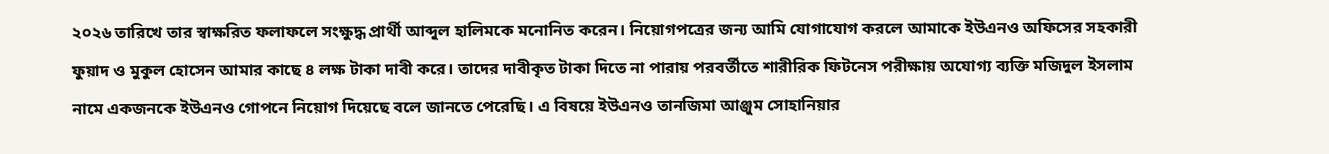২০২৬ তারিখে তার স্বাক্ষরিত ফলাফলে সংক্ষুদ্ধ প্রার্থী আব্দুল হালিমকে মনোনিত করেন। নিয়োগপত্রের জন্য আমি যোগাযোগ করলে আমাকে ইউএনও অফিসের সহকারী ফুয়াদ ও মুকুল হোসেন আমার কাছে ৪ লক্ষ টাকা দাবী করে। তাদের দাবীকৃত টাকা দিতে না পারায় পরবর্তীতে শারীরিক ফিটনেস পরীক্ষায় অযোগ্য ব্যক্তি মজিদুল ইসলাম নামে একজনকে ইউএনও গোপনে নিয়োগ দিয়েছে বলে জানতে পেরেছি। এ বিষয়ে ইউএনও তানজিমা আঞ্জুম সোহানিয়ার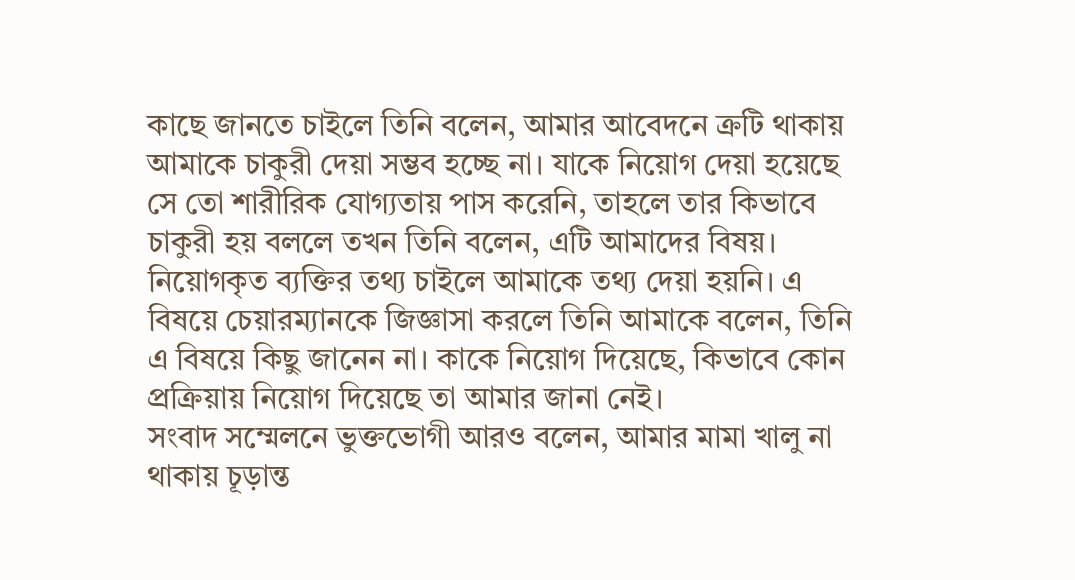কাছে জানতে চাইলে তিনি বলেন, আমার আবেদনে ক্রটি থাকায় আমাকে চাকুরী দেয়া সম্ভব হচ্ছে না। যাকে নিয়োগ দেয়া হয়েছে সে তো শারীরিক যোগ্যতায় পাস করেনি, তাহলে তার কিভাবে চাকুরী হয় বললে তখন তিনি বলেন, এটি আমাদের বিষয়। নিয়োগকৃত ব্যক্তির তথ্য চাইলে আমাকে তথ্য দেয়া হয়নি। এ বিষয়ে চেয়ারম্যানকে জিজ্ঞাসা করলে তিনি আমাকে বলেন, তিনি এ বিষয়ে কিছু জানেন না। কাকে নিয়োগ দিয়েছে, কিভাবে কোন প্রক্রিয়ায় নিয়োগ দিয়েছে তা আমার জানা নেই।
সংবাদ সম্মেলনে ভুক্তভোগী আরও বলেন, আমার মামা খালু না থাকায় চূড়ান্ত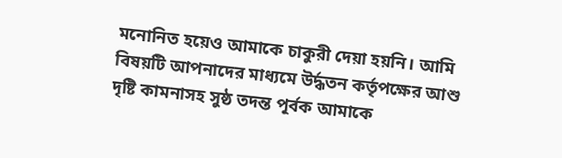মনোনিত হয়েও আমাকে চাকুরী দেয়া হয়নি। আমি বিষয়টি আপনাদের মাধ্যমে উর্দ্ধতন কর্তৃপক্ষের আশু দৃষ্টি কামনাসহ সুষ্ঠ তদন্ত পূর্বক আমাকে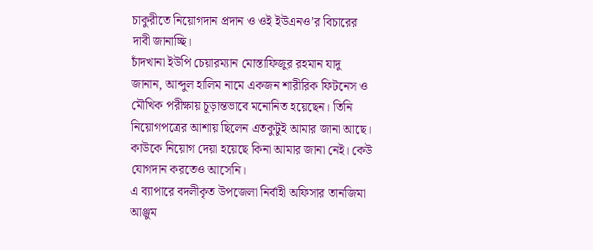চাকুরীতে নিয়োগদান প্রদান ও ওই ইউএনও’র বিচারের দাবী জানাচ্ছি।
চাঁদখানা ইউপি চেয়ারম্যান মোস্তাফিজুর রহমান যাদু জানান, আব্দুল হালিম নামে একজন শারীরিক ফিটনেস ও মৌখিক পরীক্ষায় চূড়ান্তভাবে মনোনিত হয়েছেন। তিনি নিয়োগপত্রের আশায় ছিলেন এতকুটুই আমার জানা আছে। কাউকে নিয়োগ দেয়া হয়েছে কিনা আমার জানা নেই। কেউ যোগদান করতেও আসেনি।
এ ব্যাপারে বদলীকৃত উপজেলা নির্বাহী অফিসার তানজিমা আঞ্জুম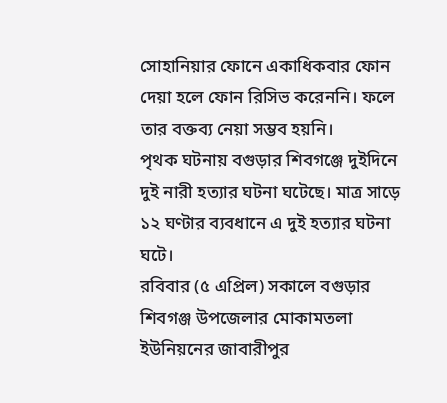সোহানিয়ার ফোনে একাধিকবার ফোন দেয়া হলে ফোন রিসিভ করেননি। ফলে তার বক্তব্য নেয়া সম্ভব হয়নি।
পৃথক ঘটনায় বগুড়ার শিবগঞ্জে দুইদিনে দুই নারী হত্যার ঘটনা ঘটেছে। মাত্র সাড়ে ১২ ঘণ্টার ব্যবধানে এ দুই হত্যার ঘটনা ঘটে।
রবিবার (৫ এপ্রিল) সকালে বগুড়ার শিবগঞ্জ উপজেলার মোকামতলা ইউনিয়নের জাবারীপুর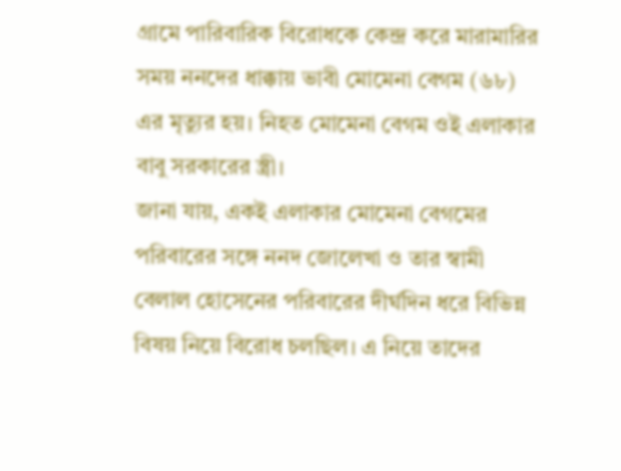গ্রামে পারিবারিক বিরোধকে কেন্দ্র করে মারামারির সময় ননদের ধাক্কায় ভাবী মোমেনা বেগম (৬৮) এর মৃত্যুর হয়। নিহত মোমেনা বেগম ওই এলাকার বাবু সরকারের স্ত্রী।
জানা যায়, একই এলাকার মোমেনা বেগমের পরিবারের সঙ্গে ননদ জোলেখা ও তার স্বামী বেলাল হোসেনের পরিবারের দীর্ঘদিন ধরে বিভিন্ন বিষয় নিয়ে বিরোধ চলছিল। এ নিয়ে তাদের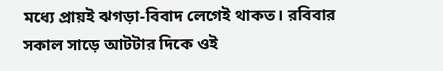মধ্যে প্রায়ই ঝগড়া-বিবাদ লেগেই থাকত। রবিবার সকাল সাড়ে আটটার দিকে ওই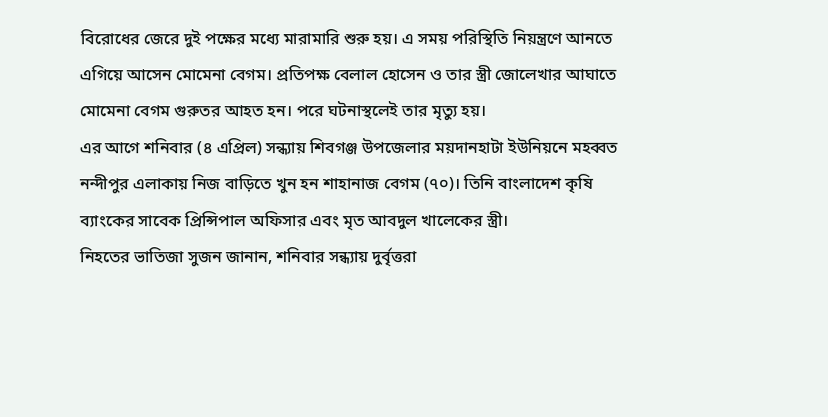বিরোধের জেরে দুই পক্ষের মধ্যে মারামারি শুরু হয়। এ সময় পরিস্থিতি নিয়ন্ত্রণে আনতে এগিয়ে আসেন মোমেনা বেগম। প্রতিপক্ষ বেলাল হোসেন ও তার স্ত্রী জোলেখার আঘাতে মোমেনা বেগম গুরুতর আহত হন। পরে ঘটনাস্থলেই তার মৃত্যু হয়।
এর আগে শনিবার (৪ এপ্রিল) সন্ধ্যায় শিবগঞ্জ উপজেলার ময়দানহাটা ইউনিয়নে মহব্বত নন্দীপুর এলাকায় নিজ বাড়িতে খুন হন শাহানাজ বেগম (৭০)। তিনি বাংলাদেশ কৃষি ব্যাংকের সাবেক প্রিন্সিপাল অফিসার এবং মৃত আবদুল খালেকের স্ত্রী।
নিহতের ভাতিজা সুজন জানান, শনিবার সন্ধ্যায় দুর্বৃত্তরা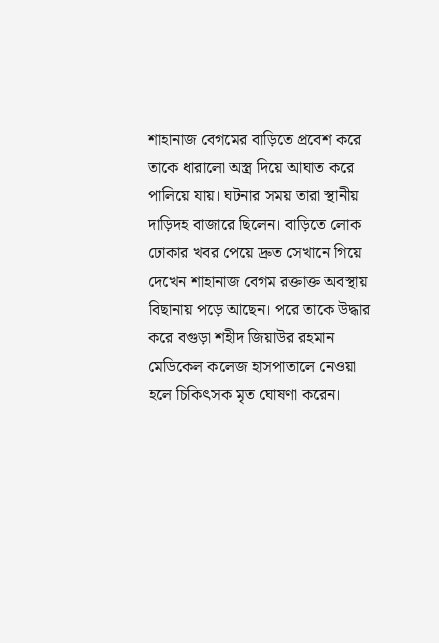শাহানাজ বেগমের বাড়িতে প্রবেশ করে তাকে ধারালো অস্ত্র দিয়ে আঘাত করে পালিয়ে যায়। ঘটনার সময় তারা স্থানীয় দাড়িদহ বাজারে ছিলেন। বাড়িতে লোক ঢোকার খবর পেয়ে দ্রুত সেখানে গিয়ে দেখেন শাহানাজ বেগম রক্তাক্ত অবস্থায় বিছানায় পড়ে আছেন। পরে তাকে উদ্ধার করে বগুড়া শহীদ জিয়াউর রহমান মেডিকেল কলেজ হাসপাতালে নেওয়া হলে চিকিৎসক মৃত ঘোষণা করেন।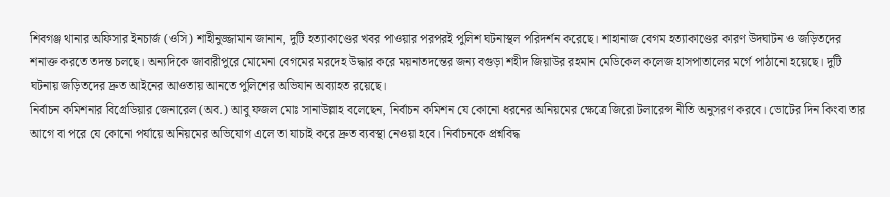শিবগঞ্জ থানার অফিসার ইনচার্জ (ওসি) শাহীনুজ্জামান জানান, দুটি হত্যাকাণ্ডের খবর পাওয়ার পরপরই পুলিশ ঘটনাস্থল পরিদর্শন করেছে। শাহানাজ বেগম হত্যাকাণ্ডের কারণ উদঘাটন ও জড়িতদের শনাক্ত করতে তদন্ত চলছে। অন্যদিকে জাবারীপুরে মোমেনা বেগমের মরদেহ উদ্ধার করে ময়নাতদন্তের জন্য বগুড়া শহীদ জিয়াউর রহমান মেডিকেল কলেজ হাসপাতালের মর্গে পাঠানো হয়েছে। দুটি ঘটনায় জড়িতদের দ্রুত আইনের আওতায় আনতে পুলিশের অভিযান অব্যাহত রয়েছে।
নির্বাচন কমিশনার বিগ্রেডিয়ার জেনারেল (অব.) আবু ফজল মোঃ সানাউল্লাহ বলেছেন, নির্বাচন কমিশন যে কোনো ধরনের অনিয়মের ক্ষেত্রে জিরো টলারেন্স নীতি অনুসরণ করবে। ভোটের দিন কিংবা তার আগে বা পরে যে কোনো পর্যায়ে অনিয়মের অভিযোগ এলে তা যাচাই করে দ্রুত ব্যবস্থা নেওয়া হবে। নির্বাচনকে প্রশ্নবিদ্ধ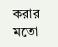করার মতো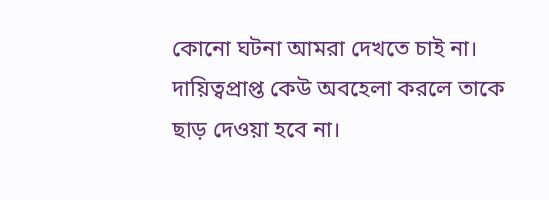কোনো ঘটনা আমরা দেখতে চাই না। দায়িত্বপ্রাপ্ত কেউ অবহেলা করলে তাকে ছাড় দেওয়া হবে না।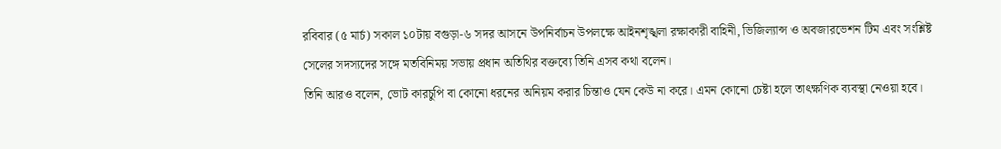রবিবার (৫ মার্চ) সকাল ১০টায় বগুড়া-৬ সদর আসনে উপনির্বাচন উপলক্ষে আইনশৃঙ্খলা রক্ষাকারী বাহিনী, ভিজিল্যান্স ও অবজারভেশন টিম এবং সংশ্লিষ্ট সেলের সদস্যদের সঙ্গে মতবিনিময় সভায় প্রধান অতিথির বক্তব্যে তিনি এসব কথা বলেন।
তিনি আরও বলেন, ভোট কারচুপি বা কোনো ধরনের অনিয়ম করার চিন্তাও যেন কেউ না করে। এমন কোনো চেষ্টা হলে তাৎক্ষণিক ব্যবস্থা নেওয়া হবে।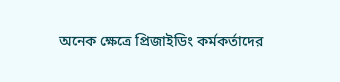অনেক ক্ষেত্রে প্রিজাইডিং কর্মকর্তাদের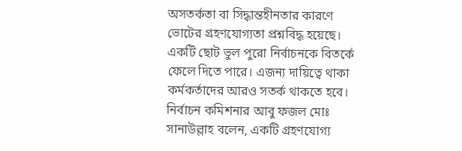অসতর্কতা বা সিদ্ধান্তহীনতার কারণে ভোটের গ্রহণযোগ্যতা প্রশ্নবিদ্ধ হয়েছে। একটি ছোট ভুল পুরো নির্বাচনকে বিতর্কে ফেলে দিতে পারে। এজন্য দায়িত্বে থাকা কর্মকর্তাদের আরও সতর্ক থাকতে হবে।
নির্বাচন কমিশনার আবু ফজল মোঃ সানাউল্লাহ বলেন, একটি গ্রহণযোগ্য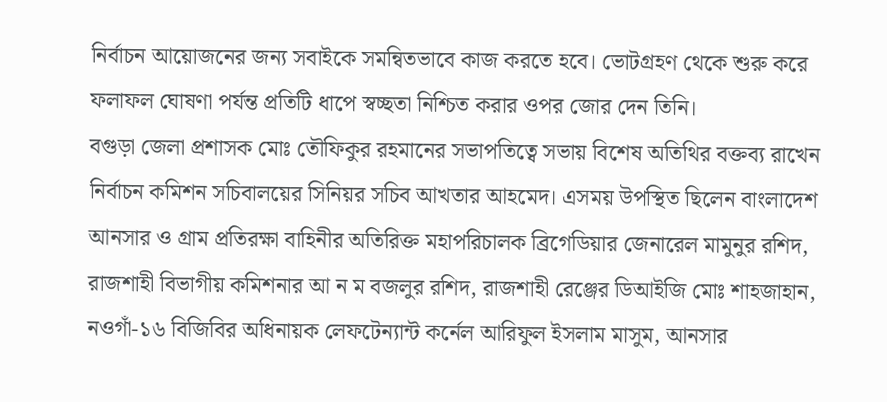নির্বাচন আয়োজনের জন্য সবাইকে সমন্বিতভাবে কাজ করতে হবে। ভোটগ্রহণ থেকে শুরু করে ফলাফল ঘোষণা পর্যন্ত প্রতিটি ধাপে স্বচ্ছতা নিশ্চিত করার ওপর জোর দেন তিনি।
বগুড়া জেলা প্রশাসক মোঃ তৌফিকুর রহমানের সভাপতিত্বে সভায় বিশেষ অতিথির বক্তব্য রাখেন নির্বাচন কমিশন সচিবালয়ের সিনিয়র সচিব আখতার আহমেদ। এসময় উপস্থিত ছিলেন বাংলাদেশ আনসার ও গ্রাম প্রতিরক্ষা বাহিনীর অতিরিক্ত মহাপরিচালক ব্রিগেডিয়ার জেনারেল মামুনুর রশিদ, রাজশাহী বিভাগীয় কমিশনার আ ন ম বজলুর রশিদ, রাজশাহী রেঞ্জের ডিআইজি মোঃ শাহজাহান, নওগাঁ-১৬ বিজিবির অধিনায়ক লেফটেন্যান্ট কর্নেল আরিফুল ইসলাম মাসুম, আনসার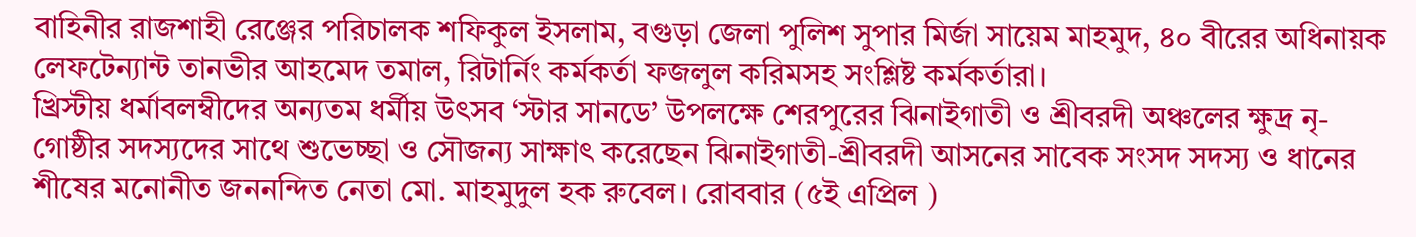বাহিনীর রাজশাহী রেঞ্জের পরিচালক শফিকুল ইসলাম, বগুড়া জেলা পুলিশ সুপার মির্জা সায়েম মাহমুদ, ৪০ বীরের অধিনায়ক লেফটেন্যান্ট তানভীর আহমেদ তমাল, রিটার্নিং কর্মকর্তা ফজলুল করিমসহ সংশ্লিষ্ট কর্মকর্তারা।
খ্রিস্টীয় ধর্মাবলম্বীদের অন্যতম ধর্মীয় উৎসব ‘স্টার সানডে’ উপলক্ষে শেরপুরের ঝিনাইগাতী ও শ্রীবরদী অঞ্চলের ক্ষুদ্র নৃ-গোষ্ঠীর সদস্যদের সাথে শুভেচ্ছা ও সৌজন্য সাক্ষাৎ করেছেন ঝিনাইগাতী-শ্রীবরদী আসনের সাবেক সংসদ সদস্য ও ধানের শীষের মনোনীত জননন্দিত নেতা মো. মাহমুদুল হক রুবেল। রোববার (৫ই এপ্রিল )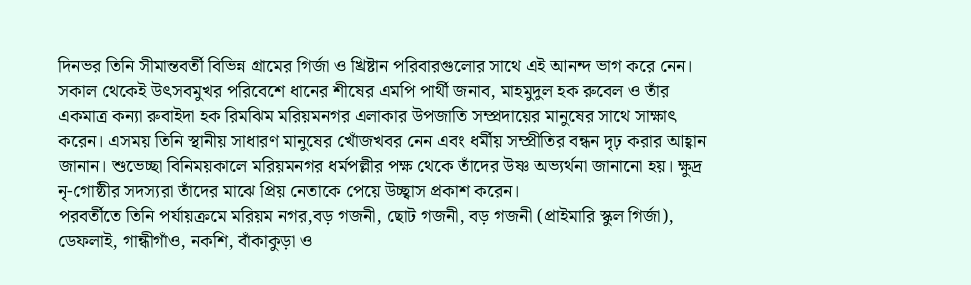দিনভর তিনি সীমান্তবর্তী বিভিন্ন গ্রামের গির্জা ও খ্রিষ্টান পরিবারগুলোর সাথে এই আনন্দ ভাগ করে নেন।
সকাল থেকেই উৎসবমুখর পরিবেশে ধানের শীষের এমপি পার্থী জনাব, মাহমুদুল হক রুবেল ও তাঁর একমাত্র কন্যা রুবাইদা হক রিমঝিম মরিয়মনগর এলাকার উপজাতি সম্প্রদায়ের মানুষের সাথে সাক্ষাৎ করেন। এসময় তিনি স্থানীয় সাধারণ মানুষের খোঁজখবর নেন এবং ধর্মীয় সম্প্রীতির বন্ধন দৃঢ় করার আহ্বান জানান। শুভেচ্ছা বিনিময়কালে মরিয়মনগর ধর্মপল্লীর পক্ষ থেকে তাঁদের উষ্ণ অভ্যর্থনা জানানো হয়। ক্ষুদ্র নৃ-গোষ্ঠীর সদস্যরা তাঁদের মাঝে প্রিয় নেতাকে পেয়ে উচ্ছ্বাস প্রকাশ করেন।
পরবর্তীতে তিনি পর্যায়ক্রমে মরিয়ম নগর,বড় গজনী, ছোট গজনী, বড় গজনী (প্রাইমারি স্কুল গির্জা), ডেফলাই, গান্ধীগাঁও, নকশি, বাঁকাকুড়া ও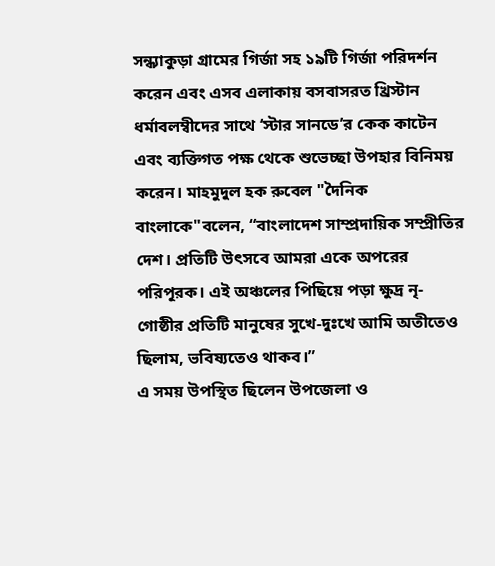সন্ধ্যাকুড়া গ্রামের গির্জা সহ ১৯টি গির্জা পরিদর্শন করেন এবং এসব এলাকায় বসবাসরত খ্রিস্টান ধর্মাবলম্বীদের সাথে ‘স্টার সানডে’র কেক কাটেন এবং ব্যক্তিগত পক্ষ থেকে শুভেচ্ছা উপহার বিনিময় করেন। মাহমুদুল হক রুবেল "দৈনিক বাংলাকে"বলেন, “বাংলাদেশ সাম্প্রদায়িক সম্প্রীতির দেশ। প্রতিটি উৎসবে আমরা একে অপরের পরিপূরক। এই অঞ্চলের পিছিয়ে পড়া ক্ষুদ্র নৃ-গোষ্ঠীর প্রতিটি মানুষের সুখে-দুঃখে আমি অতীতেও ছিলাম, ভবিষ্যতেও থাকব।”
এ সময় উপস্থিত ছিলেন উপজেলা ও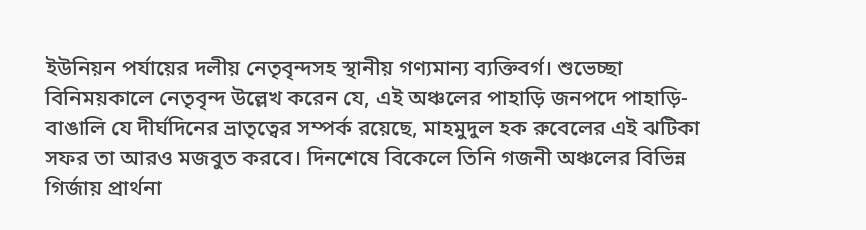ইউনিয়ন পর্যায়ের দলীয় নেতৃবৃন্দসহ স্থানীয় গণ্যমান্য ব্যক্তিবর্গ। শুভেচ্ছা বিনিময়কালে নেতৃবৃন্দ উল্লেখ করেন যে, এই অঞ্চলের পাহাড়ি জনপদে পাহাড়ি-বাঙালি যে দীর্ঘদিনের ভ্রাতৃত্বের সম্পর্ক রয়েছে, মাহমুদুল হক রুবেলের এই ঝটিকা সফর তা আরও মজবুত করবে। দিনশেষে বিকেলে তিনি গজনী অঞ্চলের বিভিন্ন গির্জায় প্রার্থনা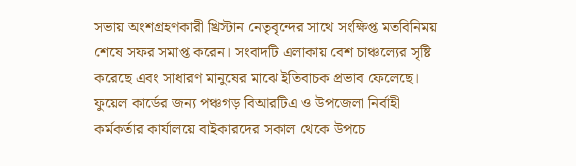সভায় অংশগ্রহণকারী খ্রিস্টান নেতৃবৃন্দের সাথে সংক্ষিপ্ত মতবিনিময় শেষে সফর সমাপ্ত করেন। সংবাদটি এলাকায় বেশ চাঞ্চল্যের সৃষ্টি করেছে এবং সাধারণ মানুষের মাঝে ইতিবাচক প্রভাব ফেলেছে।
ফুয়েল কার্ডের জন্য পঞ্চগড় বিআরটিএ ও উপজেলা নির্বাহী কর্মকর্তার কার্যালয়ে বাইকারদের সকাল থেকে উপচে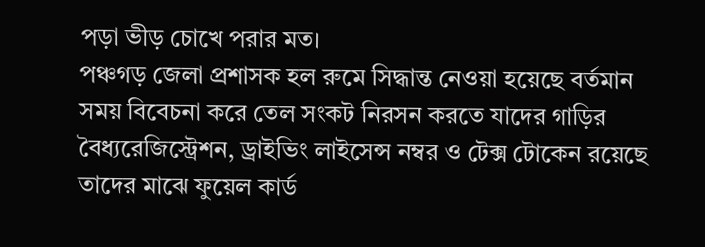পড়া ভীড় চোখে পরার মত।
পঞ্চগড় জেলা প্রশাসক হল রুমে সিদ্ধান্ত নেওয়া হয়েছে বর্তমান সময় বিবেচনা করে তেল সংকট নিরসন করতে যাদের গাড়ির বৈধ্যরেজিস্ট্রেশন, ড্রাইভিং লাইসেন্স নম্বর ও টেক্স টোকেন রয়েছে তাদের মাঝে ফুয়েল কার্ড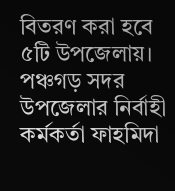বিতরণ করা হবে ৫টি উপজেলায়।
পঞ্চগড় সদর উপজেলার নির্বাহী কর্মকর্তা ফাহমিদা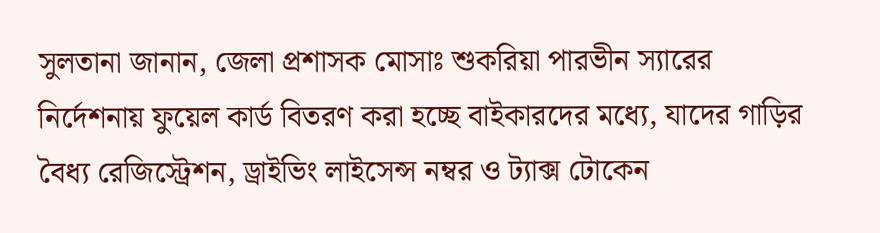সুলতানা জানান, জেলা প্রশাসক মোসাঃ শুকরিয়া পারভীন স্যারের নির্দেশনায় ফুয়েল কার্ড বিতরণ করা হচ্ছে বাইকারদের মধ্যে, যাদের গাড়ির বৈধ্য রেজিস্ট্রেশন, ড্রাইভিং লাইসেন্স নম্বর ও ট্যাক্স টোকেন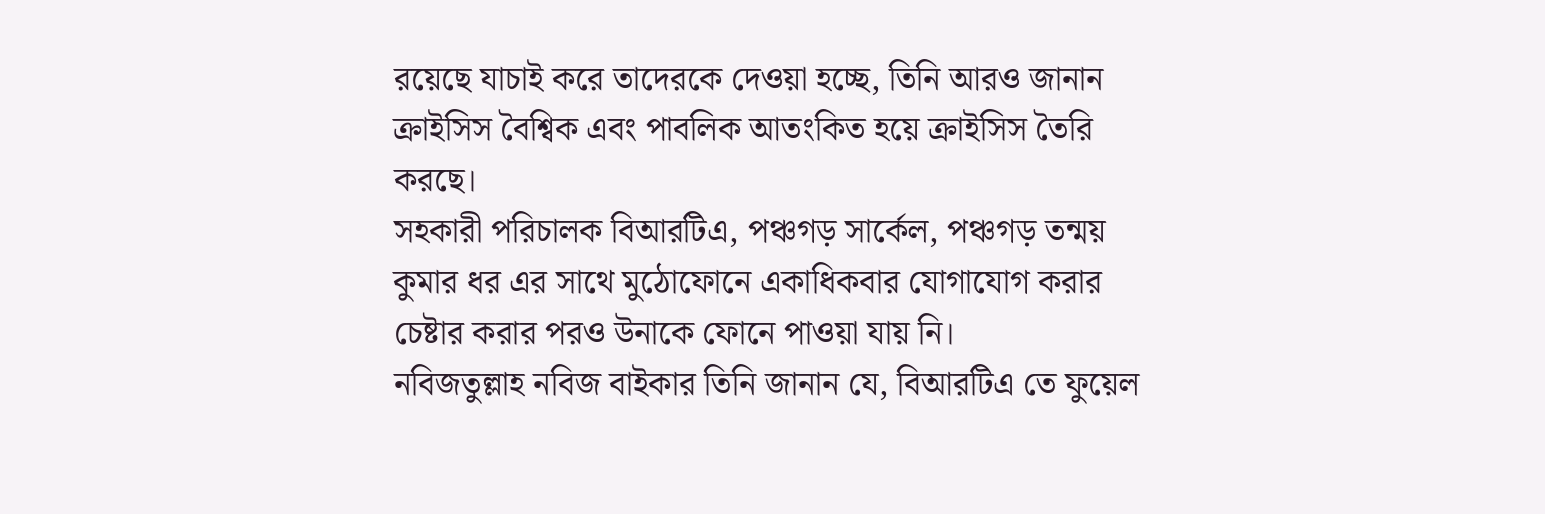রয়েছে যাচাই করে তাদেরকে দেওয়া হচ্ছে, তিনি আরও জানান ক্রাইসিস বৈশ্বিক এবং পাবলিক আতংকিত হয়ে ক্রাইসিস তৈরি করছে।
সহকারী পরিচালক বিআরটিএ, পঞ্চগড় সার্কেল, পঞ্চগড় তন্ময় কুমার ধর এর সাথে মুঠোফোনে একাধিকবার যোগাযোগ করার চেষ্টার করার পরও উনাকে ফোনে পাওয়া যায় নি।
নবিজতুল্লাহ নবিজ বাইকার তিনি জানান যে, বিআরটিএ তে ফুয়েল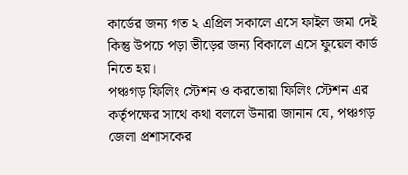কার্ডের জন্য গত ২ এপ্রিল সকালে এসে ফাইল জমা দেই কিন্তু উপচে পড়া ভীড়ের জন্য বিকালে এসে ফুয়েল কার্ড নিতে হয়।
পঞ্চগড় ফিলিং স্টেশন ও করতোয়া ফিলিং স্টেশন এর কর্তৃপক্ষের সাথে কথা বললে উনারা জানান যে, পঞ্চগড় জেলা প্রশাসকের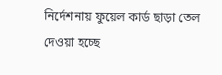নির্দেশনায় ফুয়েল কার্ড ছাড়া তেল দেওয়া হচ্ছে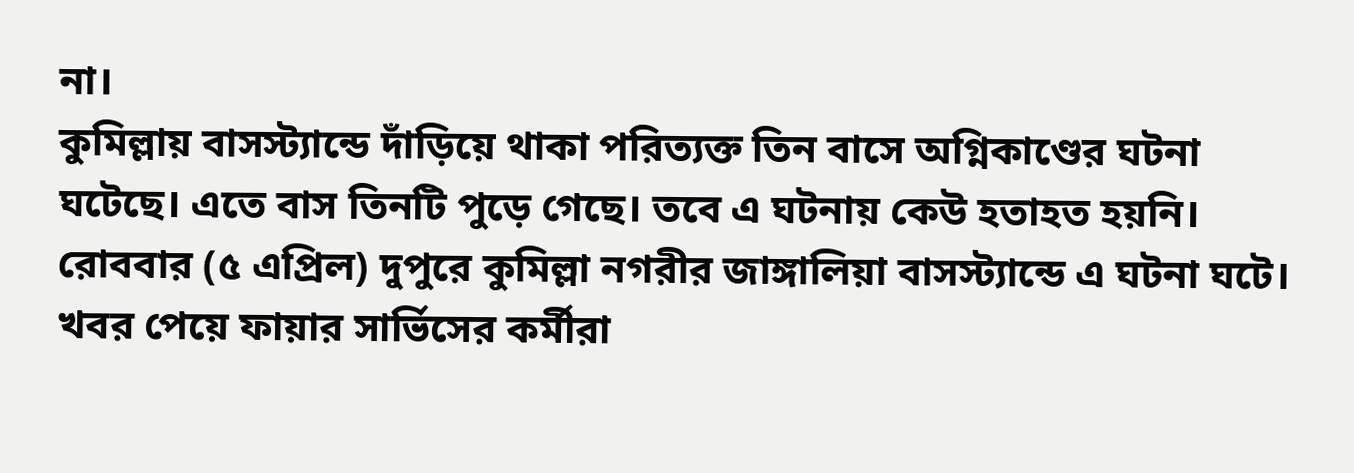না।
কুমিল্লায় বাসস্ট্যান্ডে দাঁড়িয়ে থাকা পরিত্যক্ত তিন বাসে অগ্নিকাণ্ডের ঘটনা ঘটেছে। এতে বাস তিনটি পুড়ে গেছে। তবে এ ঘটনায় কেউ হতাহত হয়নি। রোববার (৫ এপ্রিল) দুপুরে কুমিল্লা নগরীর জাঙ্গালিয়া বাসস্ট্যান্ডে এ ঘটনা ঘটে। খবর পেয়ে ফায়ার সার্ভিসের কর্মীরা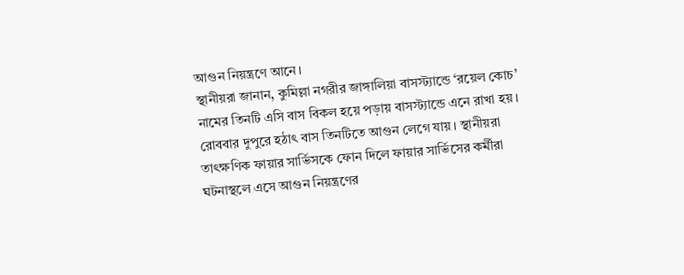আগুন নিয়ন্ত্রণে আনে।
স্থানীয়রা জানান, কুমিল্লা নগরীর জাঙ্গালিয়া বাসস্ট্যান্ডে ‘রয়েল কোচ’ নামের তিনটি এসি বাস বিকল হয়ে পড়ায় বাসস্ট্যান্ডে এনে রাখা হয়। রোববার দুপুরে হঠাৎ বাস তিনটিতে আগুন লেগে যায়। স্থানীয়রা তাৎক্ষণিক ফায়ার সার্ভিসকে ফোন দিলে ফায়ার সার্ভিসের কর্মীরা ঘটনাস্থলে এসে আগুন নিয়ন্ত্রণের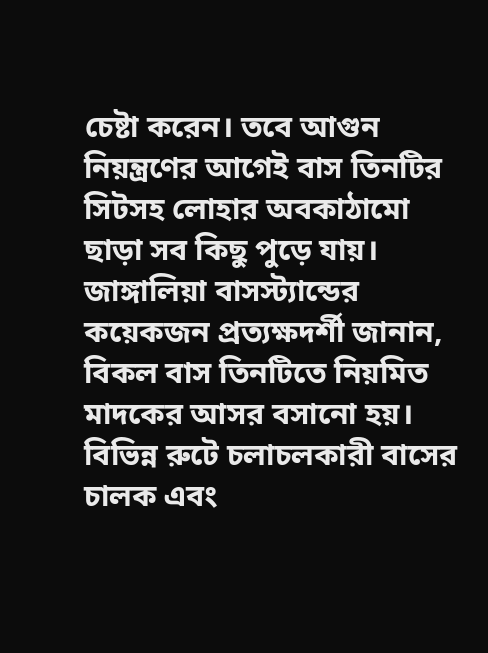চেষ্টা করেন। তবে আগুন নিয়ন্ত্রণের আগেই বাস তিনটির সিটসহ লোহার অবকাঠামো ছাড়া সব কিছু পুড়ে যায়।
জাঙ্গালিয়া বাসস্ট্যান্ডের কয়েকজন প্রত্যক্ষদর্শী জানান, বিকল বাস তিনটিতে নিয়মিত মাদকের আসর বসানো হয়। বিভিন্ন রুটে চলাচলকারী বাসের চালক এবং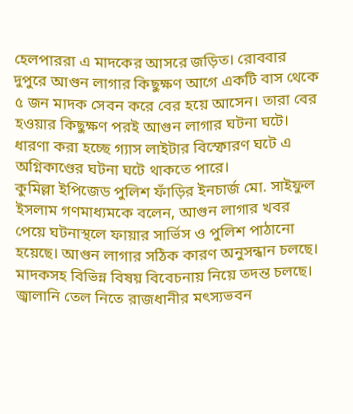হেলপাররা এ মাদকের আসরে জড়িত। রোববার দুপুরে আগুন লাগার কিছুক্ষণ আগে একটি বাস থেকে ৫ জন মাদক সেবন করে বের হয়ে আসেন। তারা বের হওয়ার কিছুক্ষণ পরই আগুন লাগার ঘটনা ঘটে। ধারণা করা হচ্ছে গ্যাস লাইটার বিস্ফোরণ ঘটে এ অগ্নিকাণ্ডের ঘটনা ঘটে থাকতে পারে।
কুমিল্লা ইপিজেড পুলিশ ফাঁড়ির ইনচার্জ মো. সাইফুল ইসলাম গণমাধ্যমকে বলেন, আগুন লাগার খবর পেয়ে ঘটনাস্থলে ফায়ার সার্ভিস ও পুলিশ পাঠানো হয়েছে। আগুন লাগার সঠিক কারণ অনুসন্ধান চলছে। মাদকসহ বিভিন্ন বিষয় বিবেচনায় নিয়ে তদন্ত চলছে।
জ্বালানি তেল নিতে রাজধানীর মৎস্যভবন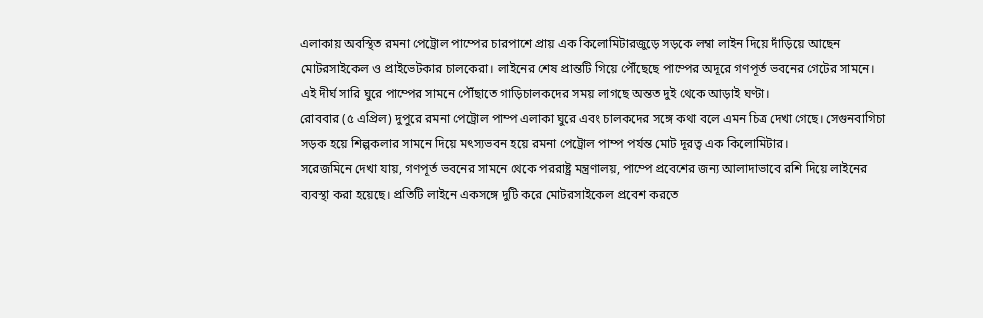এলাকায় অবস্থিত রমনা পেট্রোল পাম্পের চারপাশে প্রায় এক কিলোমিটারজুড়ে সড়কে লম্বা লাইন দিয়ে দাঁড়িয়ে আছেন মোটরসাইকেল ও প্রাইভেটকার চালকেরা। লাইনের শেষ প্রান্তটি গিয়ে পৌঁছেছে পাম্পের অদূরে গণপূর্ত ভবনের গেটের সামনে। এই দীর্ঘ সারি ঘুরে পাম্পের সামনে পৌঁছাতে গাড়িচালকদের সময় লাগছে অন্তত দুই থেকে আড়াই ঘণ্টা।
রোববার (৫ এপ্রিল) দুপুরে রমনা পেট্রোল পাম্প এলাকা ঘুরে এবং চালকদের সঙ্গে কথা বলে এমন চিত্র দেখা গেছে। সেগুনবাগিচা সড়ক হয়ে শিল্পকলার সামনে দিয়ে মৎস্যভবন হয়ে রমনা পেট্রোল পাম্প পর্যন্ত মোট দূরত্ব এক কিলোমিটার।
সরেজমিনে দেখা যায়, গণপূর্ত ভবনের সামনে থেকে পররাষ্ট্র মন্ত্রণালয়, পাম্পে প্রবেশের জন্য আলাদাভাবে রশি দিয়ে লাইনের ব্যবস্থা করা হয়েছে। প্রতিটি লাইনে একসঙ্গে দুটি করে মোটরসাইকেল প্রবেশ করতে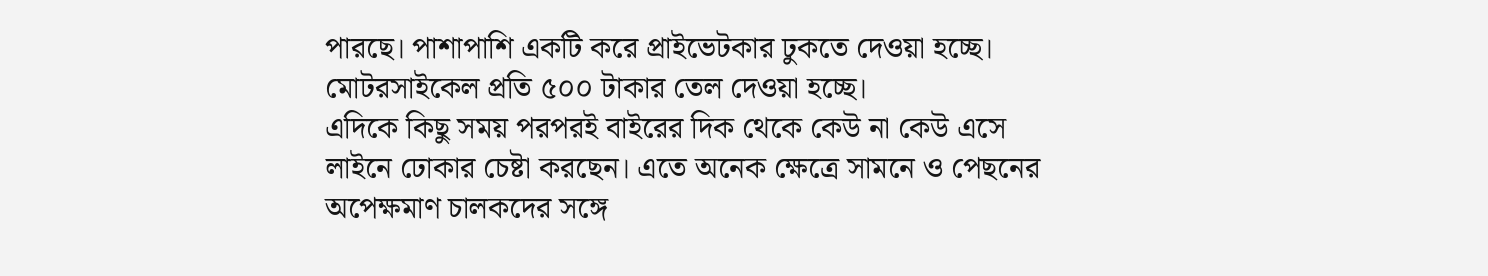পারছে। পাশাপাশি একটি করে প্রাইভেটকার ঢুকতে দেওয়া হচ্ছে। মোটরসাইকেল প্রতি ৫০০ টাকার তেল দেওয়া হচ্ছে।
এদিকে কিছু সময় পরপরই বাইরের দিক থেকে কেউ না কেউ এসে লাইনে ঢোকার চেষ্টা করছেন। এতে অনেক ক্ষেত্রে সামনে ও পেছনের অপেক্ষমাণ চালকদের সঙ্গে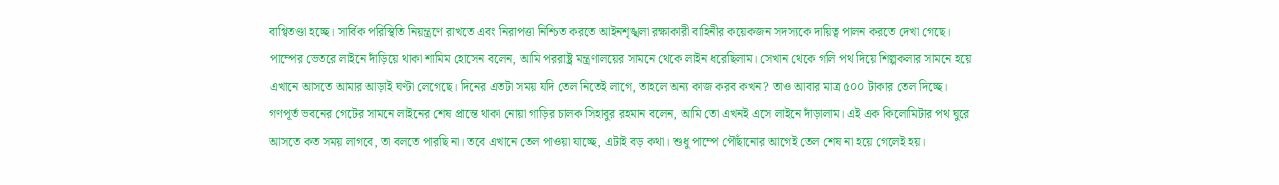বাগ্বিতণ্ডা হচ্ছে। সার্বিক পরিস্থিতি নিয়ন্ত্রণে রাখতে এবং নিরাপত্তা নিশ্চিত করতে আইনশৃঙ্খলা রক্ষাকারী বাহিনীর কয়েকজন সদস্যকে দায়িত্ব পালন করতে দেখা গেছে।
পাম্পের ভেতরে লাইনে দাঁড়িয়ে থাকা শামিম হোসেন বলেন, আমি পররাষ্ট্র মন্ত্রণালয়ের সামনে থেকে লাইন ধরেছিলাম। সেখান থেকে গলি পথ দিয়ে শিল্পকলার সামনে হয়ে এখানে আসতে আমার আড়াই ঘণ্টা লেগেছে। দিনের এতটা সময় যদি তেল নিতেই লাগে, তাহলে অন্য কাজ করব কখন? তাও আবার মাত্র ৫০০ টাকার তেল দিচ্ছে।
গণপূর্ত ভবনের গেটের সামনে লাইনের শেষ প্রান্তে থাকা নোয়া গাড়ির চালক সিহাবুর রহমান বলেন, আমি তো এখনই এসে লাইনে দাঁড়ালাম। এই এক কিলোমিটার পথ ঘুরে আসতে কত সময় লাগবে, তা বলতে পারছি না। তবে এখানে তেল পাওয়া যাচ্ছে, এটাই বড় কথা। শুধু পাম্পে পৌঁছানোর আগেই তেল শেষ না হয়ে গেলেই হয়।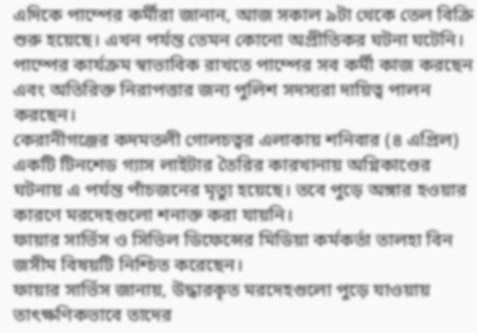এদিকে পাম্পের কর্মীরা জানান, আজ সকাল ৯টা থেকে তেল বিক্রি শুরু হয়েছে। এখন পর্যন্ত তেমন কোনো অপ্রীতিকর ঘটনা ঘটেনি। পাম্পের কার্যক্রম স্বাভাবিক রাখতে পাম্পের সব কর্মী কাজ করছেন এবং অতিরিক্ত নিরাপত্তার জন্য পুলিশ সদস্যরা দায়িত্ব পালন করছেন।
কেরানীগঞ্জের কদমতলী গোলচত্বর এলাকায় শনিবার (৪ এপ্রিল) একটি টিনশেড গ্যাস লাইটার তৈরির কারখানায় অগ্নিকাণ্ডের ঘটনায় এ পর্যন্ত পাঁচজনের মৃত্যু হয়েছে। তবে পুড়ে অঙ্গার হওয়ার কারণে মরদেহগুলো শনাক্ত করা যায়নি।
ফায়ার সার্ভিস ও সিভিল ডিফেন্সের মিডিয়া কর্মকর্তা তালহা বিন জসীম বিষয়টি নিশ্চিত করেছেন।
ফায়ার সার্ভিস জানায়, উদ্ধারকৃত মরদেহগুলো পুড়ে যাওয়ায় তাৎক্ষণিকভাবে তাদের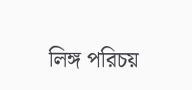লিঙ্গ পরিচয়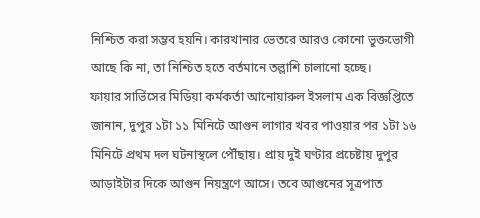নিশ্চিত করা সম্ভব হয়নি। কারখানার ভেতরে আরও কোনো ভুক্তভোগী আছে কি না, তা নিশ্চিত হতে বর্তমানে তল্লাশি চালানো হচ্ছে।
ফায়ার সার্ভিসের মিডিয়া কর্মকর্তা আনোয়ারুল ইসলাম এক বিজ্ঞপ্তিতে জানান, দুপুর ১টা ১১ মিনিটে আগুন লাগার খবর পাওয়ার পর ১টা ১৬ মিনিটে প্রথম দল ঘটনাস্থলে পৌঁছায়। প্রায় দুই ঘণ্টার প্রচেষ্টায় দুপুর আড়াইটার দিকে আগুন নিয়ন্ত্রণে আসে। তবে আগুনের সূত্রপাত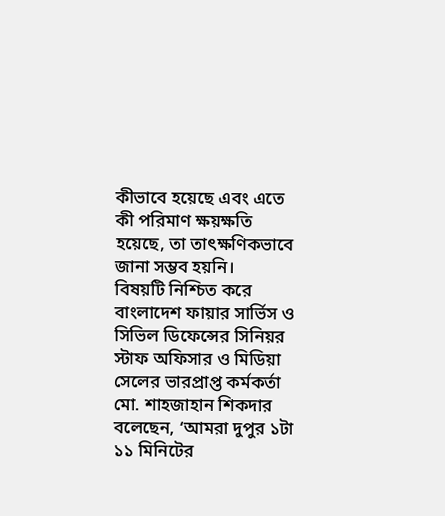কীভাবে হয়েছে এবং এতে কী পরিমাণ ক্ষয়ক্ষতি হয়েছে, তা তাৎক্ষণিকভাবে জানা সম্ভব হয়নি।
বিষয়টি নিশ্চিত করে বাংলাদেশ ফায়ার সার্ভিস ও সিভিল ডিফেন্সের সিনিয়র স্টাফ অফিসার ও মিডিয়া সেলের ভারপ্রাপ্ত কর্মকর্তা মো. শাহজাহান শিকদার বলেছেন, ‘আমরা দুপুর ১টা ১১ মিনিটের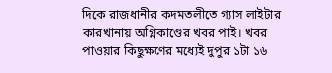দিকে রাজধানীর কদমতলীতে গ্যাস লাইটার কারখানায় অগ্নিকাণ্ডের খবর পাই। খবর পাওয়ার কিছুক্ষণের মধ্যেই দুপুর ১টা ১৬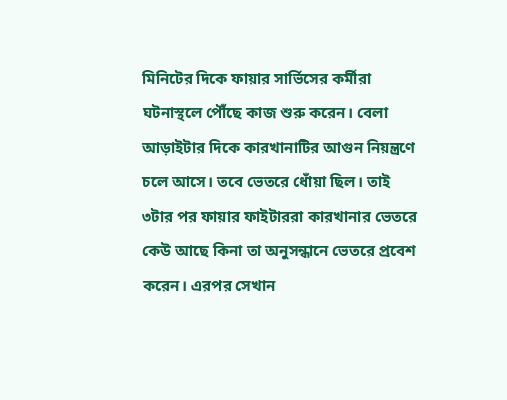মিনিটের দিকে ফায়ার সার্ভিসের কর্মীরা ঘটনাস্থলে পৌঁছে কাজ শুরু করেন। বেলা আড়াইটার দিকে কারখানাটির আগুন নিয়ন্ত্রণে চলে আসে। তবে ভেতরে ধোঁয়া ছিল। তাই ৩টার পর ফায়ার ফাইটাররা কারখানার ভেতরে কেউ আছে কিনা তা অনুসন্ধানে ভেতরে প্রবেশ করেন। এরপর সেখান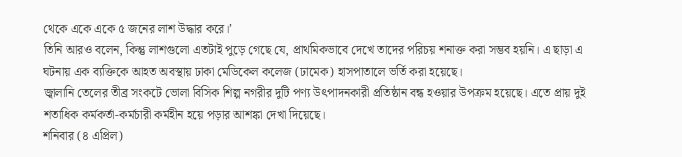থেকে একে একে ৫ জনের লাশ উদ্ধার করে।’
তিনি আরও বলেন, কিন্তু লাশগুলো এতটাই পুড়ে গেছে যে, প্রাথমিকভাবে দেখে তাদের পরিচয় শনাক্ত করা সম্ভব হয়নি। এ ছাড়া এ ঘটনায় এক ব্যক্তিকে আহত অবস্থায় ঢাকা মেডিকেল কলেজ (ঢামেক) হাসপাতালে ভর্তি করা হয়েছে।
জ্বালানি তেলের তীব্র সংকটে ভোলা বিসিক শিল্প নগরীর দুটি পণ্য উৎপাদনকারী প্রতিষ্ঠান বন্ধ হওয়ার উপক্রম হয়েছে। এতে প্রায় দুই শতাধিক কর্মকর্তা-কর্মচারী কর্মহীন হয়ে পড়ার আশঙ্কা দেখা দিয়েছে।
শনিবার (৪ এপ্রিল)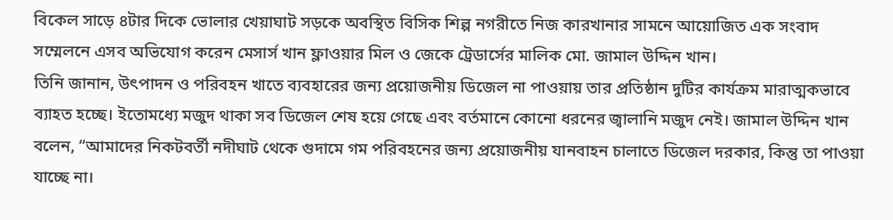বিকেল সাড়ে ৪টার দিকে ভোলার খেয়াঘাট সড়কে অবস্থিত বিসিক শিল্প নগরীতে নিজ কারখানার সামনে আয়োজিত এক সংবাদ সম্মেলনে এসব অভিযোগ করেন মেসার্স খান ফ্লাওয়ার মিল ও জেকে ট্রেডার্সের মালিক মো. জামাল উদ্দিন খান।
তিনি জানান, উৎপাদন ও পরিবহন খাতে ব্যবহারের জন্য প্রয়োজনীয় ডিজেল না পাওয়ায় তার প্রতিষ্ঠান দুটির কার্যক্রম মারাত্মকভাবে ব্যাহত হচ্ছে। ইতোমধ্যে মজুদ থাকা সব ডিজেল শেষ হয়ে গেছে এবং বর্তমানে কোনো ধরনের জ্বালানি মজুদ নেই। জামাল উদ্দিন খান বলেন, “আমাদের নিকটবর্তী নদীঘাট থেকে গুদামে গম পরিবহনের জন্য প্রয়োজনীয় যানবাহন চালাতে ডিজেল দরকার, কিন্তু তা পাওয়া যাচ্ছে না।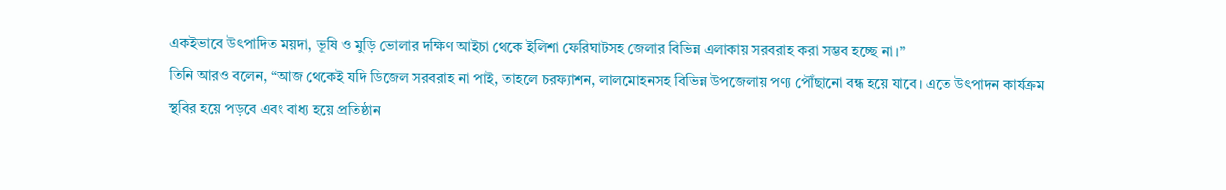একইভাবে উৎপাদিত ময়দা, ভূষি ও মুড়ি ভোলার দক্ষিণ আইচা থেকে ইলিশা ফেরিঘাটসহ জেলার বিভিন্ন এলাকায় সরবরাহ করা সম্ভব হচ্ছে না।”
তিনি আরও বলেন, “আজ থেকেই যদি ডিজেল সরবরাহ না পাই, তাহলে চরফ্যাশন, লালমোহনসহ বিভিন্ন উপজেলায় পণ্য পৌঁছানো বন্ধ হয়ে যাবে। এতে উৎপাদন কার্যক্রম স্থবির হয়ে পড়বে এবং বাধ্য হয়ে প্রতিষ্ঠান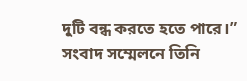দুটি বন্ধ করতে হতে পারে।”
সংবাদ সম্মেলনে তিনি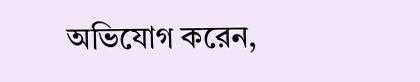অভিযোগ করেন,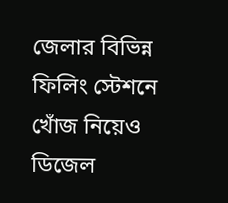জেলার বিভিন্ন ফিলিং স্টেশনে খোঁজ নিয়েও ডিজেল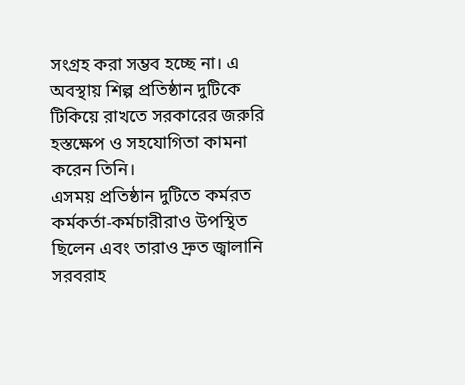সংগ্রহ করা সম্ভব হচ্ছে না। এ অবস্থায় শিল্প প্রতিষ্ঠান দুটিকে টিকিয়ে রাখতে সরকারের জরুরি হস্তক্ষেপ ও সহযোগিতা কামনা করেন তিনি।
এসময় প্রতিষ্ঠান দুটিতে কর্মরত কর্মকর্তা-কর্মচারীরাও উপস্থিত ছিলেন এবং তারাও দ্রুত জ্বালানি সরবরাহ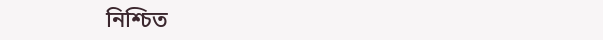নিশ্চিত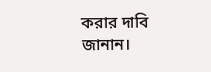করার দাবি জানান।